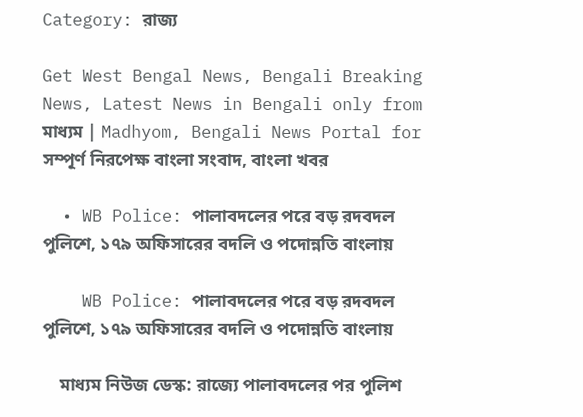Category: রাজ্য

Get West Bengal News, Bengali Breaking News, Latest News in Bengali only from মাধ্যম | Madhyom, Bengali News Portal for সম্পূর্ণ নিরপেক্ষ বাংলা সংবাদ, বাংলা খবর

  • WB Police: পালাবদলের পরে বড় রদবদল পুলিশে, ১৭৯ অফিসারের বদলি ও পদোন্নতি বাংলায়

    WB Police: পালাবদলের পরে বড় রদবদল পুলিশে, ১৭৯ অফিসারের বদলি ও পদোন্নতি বাংলায়

    মাধ্যম নিউজ ডেস্ক: রাজ্যে পালাবদলের পর পুলিশ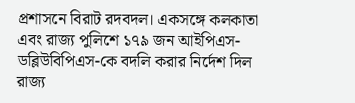প্রশাসনে বিরাট রদবদল। একসঙ্গে কলকাতা এবং রাজ্য পুলিশে ১৭৯ জন আইপিএস-ডব্লিউবিপিএস-কে বদলি করার নির্দেশ দিল রাজ্য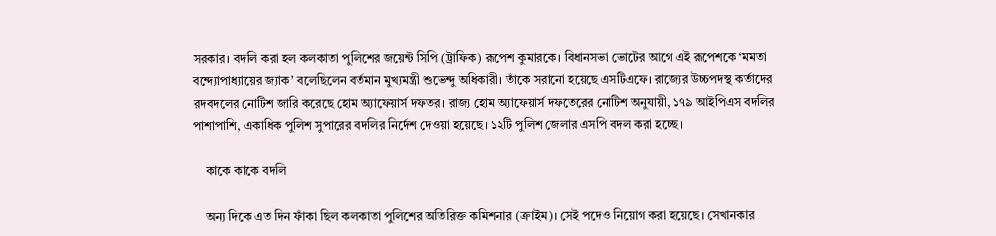সরকার। বদলি করা হল কলকাতা পুলিশের জয়েন্ট সিপি (ট্রাফিক) রূপেশ কুমারকে। বিধানসভা ভোটের আগে এই রূপেশকে ‘মমতা বন্দ্যোপাধ্যায়ের জ্যাক’ বলেছিলেন বর্তমান মুখ্যমন্ত্রী শুভেন্দু অধিকারী। তাঁকে সরানো হয়েছে এসটিএফে। রাজ্যের উচ্চপদস্থ কর্তাদের রদবদলের নোটিশ জারি করেছে হোম অ্যাফেয়ার্স দফতর। রাজ্য হোম অ্যাফেয়ার্স দফতেরের নোটিশ অনুযায়ী, ১৭৯ আইপিএস বদলির পাশাপাশি, একাধিক পুলিশ সুপারের বদলির নির্দেশ দেওয়া হয়েছে। ১২টি পুলিশ জেলার এসপি বদল করা হচ্ছে।

    কাকে কাকে বদলি

    অন্য দিকে এত দিন ফাঁকা ছিল কলকাতা পুলিশের অতিরিক্ত কমিশনার (ক্রাইম)। সেই পদেও নিয়োগ করা হয়েছে। সেখানকার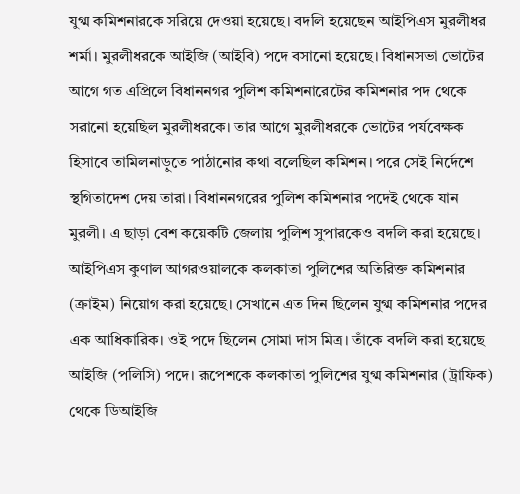যুগ্ম কমিশনারকে সরিয়ে দেওয়া হয়েছে। বদলি হয়েছেন আইপিএস মুরলীধর শর্মা। মুরলীধরকে আইজি (আইবি) পদে বসানো হয়েছে। বিধানসভা ভোটের আগে গত এপ্রিলে বিধাননগর পুলিশ কমিশনারেটের কমিশনার পদ থেকে সরানো হয়েছিল মুরলীধরকে। তার আগে মুরলীধরকে ভোটের পর্যবেক্ষক হিসাবে তামিলনাড়ুতে পাঠানোর কথা বলেছিল কমিশন। পরে সেই নির্দেশে স্থগিতাদেশ দেয় তারা। বিধাননগরের পুলিশ কমিশনার পদেই থেকে যান মুরলী। এ ছাড়া বেশ কয়েকটি জেলায় পুলিশ সুপারকেও বদলি করা হয়েছে। আইপিএস কুণাল আগরওয়ালকে কলকাতা পুলিশের অতিরিক্ত কমিশনার (ক্রাইম) নিয়োগ করা হয়েছে। সেখানে এত দিন ছিলেন যুগ্ম কমিশনার পদের এক আধিকারিক। ওই পদে ছিলেন সোমা দাস মিত্র। তাঁকে বদলি করা হয়েছে আইজি (পলিসি) পদে। রূপেশকে কলকাতা পুলিশের যুগ্ম কমিশনার (ট্রাফিক) থেকে ডিআইজি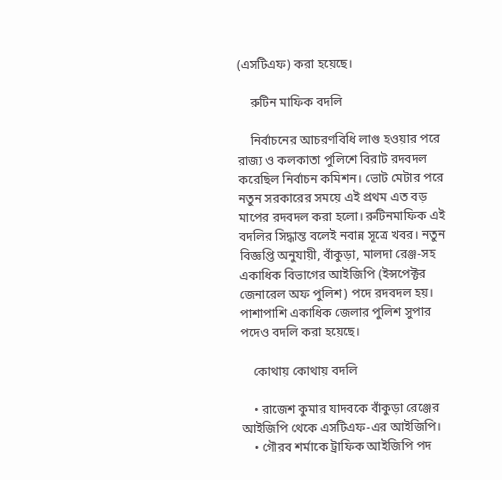(এসটিএফ) করা হয়েছে।

    রুটিন মাফিক বদলি

    নির্বাচনের আচরণবিধি লাগু হওয়ার পরে রাজ্য ও কলকাতা পুলিশে বিরাট রদবদল করেছিল নির্বাচন কমিশন। ভোট মেটার পরে নতুন সরকারের সময়ে এই প্রথম এত বড় মাপের রদবদল করা হলো। রুটিনমাফিক এই বদলির সিদ্ধান্ত বলেই নবান্ন সূত্রে খবর। নতুন বিজ্ঞপ্তি অনুযায়ী, বাঁকুড়া, মালদা রেঞ্জ-সহ একাধিক বিভাগের আইজিপি (ইন্সপেক্টর জেনারেল অফ পুলিশ) পদে রদবদল হয়। পাশাপাশি একাধিক জেলার পুলিশ সুপার পদেও বদলি করা হয়েছে।

    কোথায় কোথায় বদলি

    • রাজেশ কুমার যাদবকে বাঁকুড়া রেঞ্জের আইজিপি থেকে এসটিএফ-এর আইজিপি।
    • গৌরব শর্মাকে ট্রাফিক আইজিপি পদ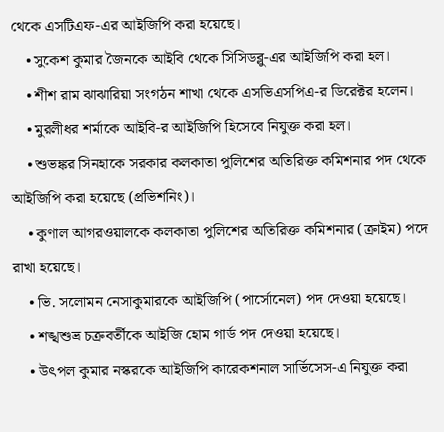থেকে এসটিএফ-এর আইজিপি করা হয়েছে।
    • সুকেশ কুমার জৈনকে আইবি থেকে সিসিডব্লু-এর আইজিপি করা হল।
    • শীশ রাম ঝাঝারিয়া সংগঠন শাখা থেকে এসভিএসপিএ-র ডিরেক্টর হলেন।
    • মুরলীধর শর্মাকে আইবি-র আইজিপি হিসেবে নিযুক্ত করা হল।
    • শুভঙ্কর সিনহাকে সরকার কলকাতা পুলিশের অতিরিক্ত কমিশনার পদ থেকে আইজিপি করা হয়েছে (প্রভিশনিং)।
    • কুণাল আগরওয়ালকে কলকাতা পুলিশের অতিরিক্ত কমিশনার (ক্রাইম) পদে রাখা হয়েছে।
    • ভি. সলোমন নেসাকুমারকে আইজিপি (পার্সোনেল) পদ দেওয়া হয়েছে।
    • শঙ্খশুভ্র চক্রবর্তীকে আইজি হোম গার্ড পদ দেওয়া হয়েছে।
    • উৎপল কুমার নস্করকে আইজিপি কারেকশনাল সার্ভিসেস-এ নিযুক্ত করা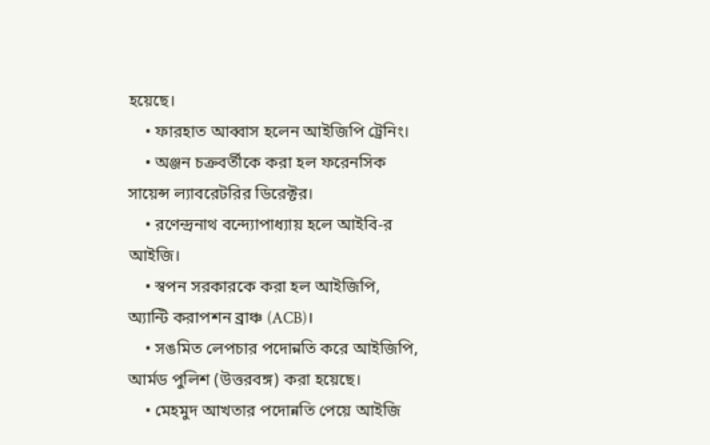হয়েছে।
    • ফারহাত আব্বাস হলেন আইজিপি ট্রেনিং।
    • অঞ্জন চক্রবর্তীকে করা হল ফরেনসিক সায়েন্স ল্যাবরেটরির ডিরেক্টর।
    • রণেন্দ্রনাথ বন্দ্যোপাধ্যায় হলে আইবি-র আইজি।
    • স্বপন সরকারকে করা হল আইজিপি, অ্যান্টি করাপশন ব্রাঞ্চ (ACB)।
    • সঙমিত লেপচার পদোন্নতি করে আইজিপি, আর্মড পুলিশ (উত্তরবঙ্গ) করা হয়েছে।
    • মেহমুদ আখতার পদোন্নতি পেয়ে আইজি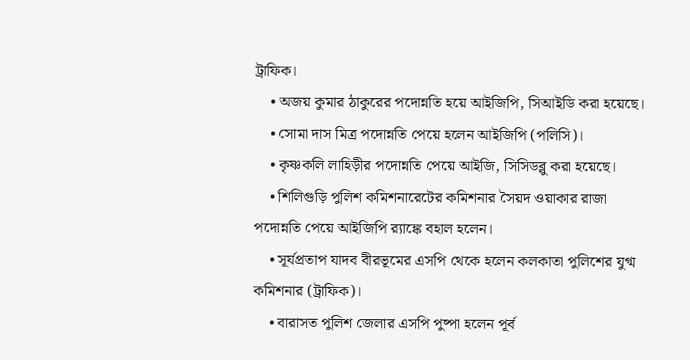ট্রাফিক।
    • অজয় কুমার ঠাকুরের পদোন্নতি হয়ে আইজিপি, সিআইডি করা হয়েছে।
    • সোমা দাস মিত্র পদোন্নতি পেয়ে হলেন আইজিপি (পলিসি)।
    • কৃষ্ণকলি লাহিড়ীর পদোন্নতি পেয়ে আইজি, সিসিডব্লু করা হয়েছে।
    • শিলিগুড়ি পুলিশ কমিশনারেটের কমিশনার সৈয়দ ওয়াকার রাজা পদোন্নতি পেয়ে আইজিপি র‍্যাঙ্কে বহাল হলেন।
    • সূর্যপ্রতাপ যাদব বীরভূমের এসপি থেকে হলেন কলকাতা পুলিশের যুগ্ম কমিশনার (ট্রাফিক)।
    • বারাসত পুলিশ জেলার এসপি পুষ্পা হলেন পূর্ব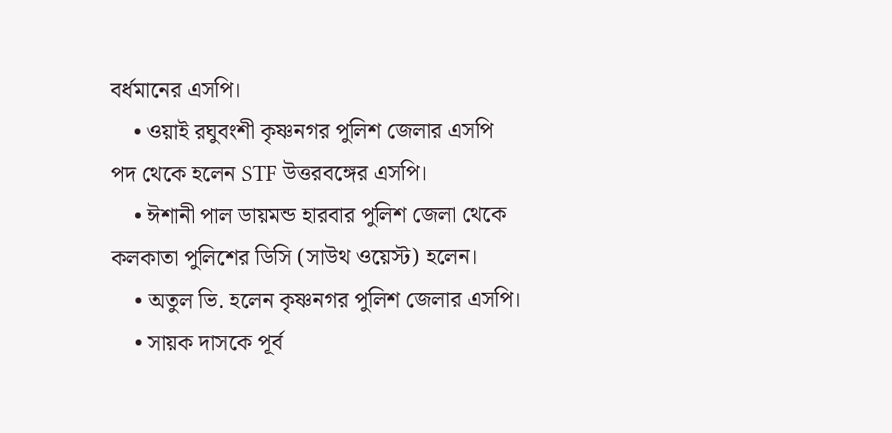বর্ধমানের এসপি।
    • ওয়াই রঘুবংশী কৃষ্ণনগর পুলিশ জেলার এসপি পদ থেকে হলেন STF উত্তরবঙ্গের এসপি।
    • ঈশানী পাল ডায়মন্ড হারবার পুলিশ জেলা থেকে কলকাতা পুলিশের ডিসি (সাউথ ওয়েস্ট) হলেন।
    • অতুল ভি. হলেন কৃষ্ণনগর পুলিশ জেলার এসপি।
    • সায়ক দাসকে পূর্ব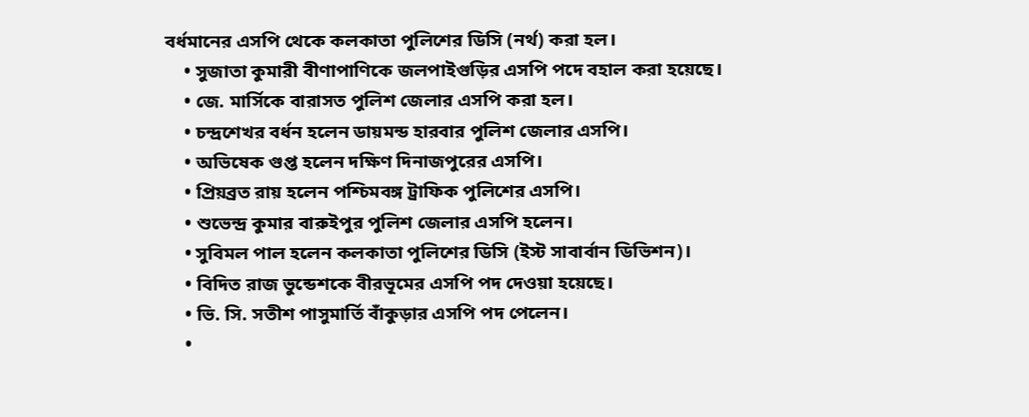বর্ধমানের এসপি থেকে কলকাতা পুলিশের ডিসি (নর্থ) করা হল।
    • সুজাতা কুমারী বীণাপাণিকে জলপাইগুড়ির এসপি পদে বহাল করা হয়েছে।
    • জে. মার্সিকে বারাসত পুলিশ জেলার এসপি করা হল।
    • চন্দ্রশেখর বর্ধন হলেন ডায়মন্ড হারবার পুলিশ জেলার এসপি।
    • অভিষেক গুপ্ত হলেন দক্ষিণ দিনাজপুরের এসপি।
    • প্রিয়ব্রত রায় হলেন পশ্চিমবঙ্গ ট্রাফিক পুলিশের এসপি।
    • শুভেন্দ্র কুমার বারুইপুর পুলিশ জেলার এসপি হলেন।
    • সুবিমল পাল হলেন কলকাতা পুলিশের ডিসি (ইস্ট সাবার্বান ডিভিশন)।
    • বিদিত রাজ ভুন্ডেশকে বীরভূমের এসপি পদ দেওয়া হয়েছে।
    • ভি. সি. সতীশ পাসুমার্তি বাঁকুড়ার এসপি পদ পেলেন।
    •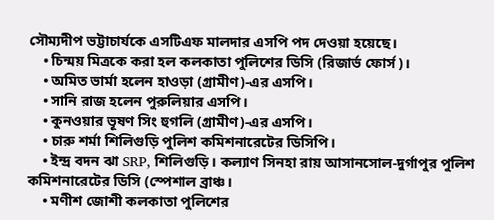সৌম্যদীপ ভট্টাচার্যকে এসটিএফ মালদার এসপি পদ দেওয়া হয়েছে।
    • চিন্ময় মিত্রকে করা হল কলকাতা পুলিশের ডিসি (রিজার্ভ ফোর্স)।
    • অমিত ভার্মা হলেন হাওড়া (গ্রামীণ)-এর এসপি।
    • সানি রাজ হলেন পুরুলিয়ার এসপি।
    • কুনওয়ার ভূষণ সিং হুগলি (গ্রামীণ)-এর এসপি।
    • চারু শর্মা শিলিগুড়ি পুলিশ কমিশনারেটের ডিসিপি।
    • ইন্দ্র বদন ঝা SRP, শিলিগুড়ি। কল্যাণ সিনহা রায় আসানসোল-দুর্গাপুর পুলিশ কমিশনারেটের ডিসি (স্পেশাল ব্রাঞ্চ।
    • মণীশ জোশী কলকাতা পুলিশের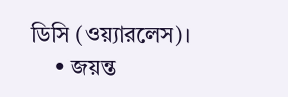ডিসি (ওয়্যারলেস)।
    • জয়ন্ত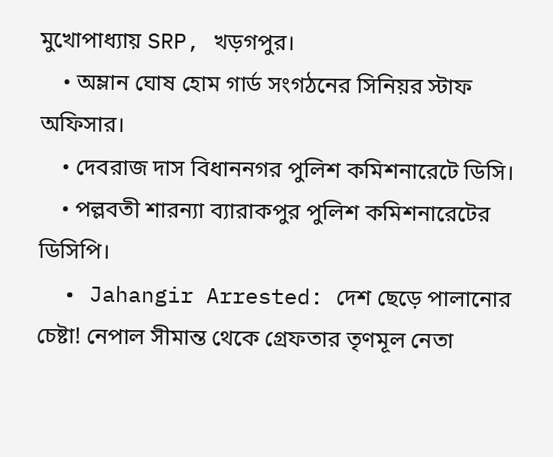মুখোপাধ্যায় SRP, খড়গপুর।
    • অম্লান ঘোষ হোম গার্ড সংগঠনের সিনিয়র স্টাফ অফিসার।
    • দেবরাজ দাস বিধাননগর পুলিশ কমিশনারেটে ডিসি।
    • পল্লবতী শারন্যা ব্যারাকপুর পুলিশ কমিশনারেটের ডিসিপি।
  • Jahangir Arrested: দেশ ছেড়ে পালানোর চেষ্টা! নেপাল সীমান্ত থেকে গ্রেফতার তৃণমূল নেতা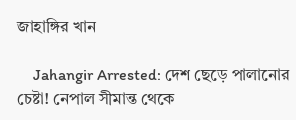জাহাঙ্গির খান

    Jahangir Arrested: দেশ ছেড়ে পালানোর চেষ্টা! নেপাল সীমান্ত থেকে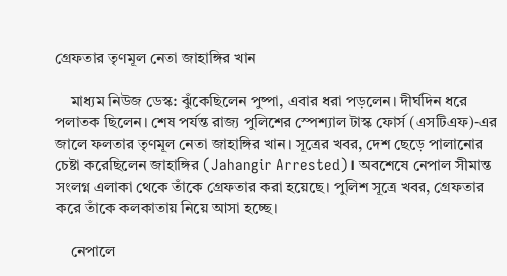গ্রেফতার তৃণমূল নেতা জাহাঙ্গির খান

    মাধ্যম নিউজ ডেস্ক: ঝুঁকেছিলেন পুষ্পা, এবার ধরা পড়লেন। দীর্ঘদিন ধরে পলাতক ছিলেন। শেষ পর্যন্ত রাজ্য পুলিশের স্পেশ্যাল টাস্ক ফোর্স (এসটিএফ)-এর জালে ফলতার তৃণমূল নেতা জাহাঙ্গির খান। সূত্রের খবর, দেশ ছেড়ে পালানোর চেষ্টা করেছিলেন জাহাঙ্গির (Jahangir Arrested)। অবশেষে নেপাল সীমান্ত সংলগ্ন এলাকা থেকে তাঁকে গ্রেফতার করা হয়েছে। পুলিশ সূত্রে খবর, গ্রেফতার করে তাঁকে কলকাতায় নিয়ে আসা হচ্ছে।

    নেপালে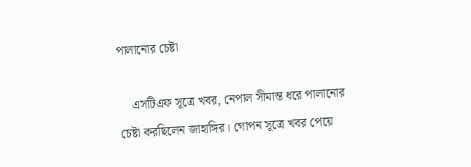পালানোর চেষ্টা

    এসটিএফ সূত্রে খবর, নেপাল সীমান্ত ধরে পালানোর চেষ্টা করছিলেন জাহাঙ্গির। গোপন সূত্রে খবর পেয়ে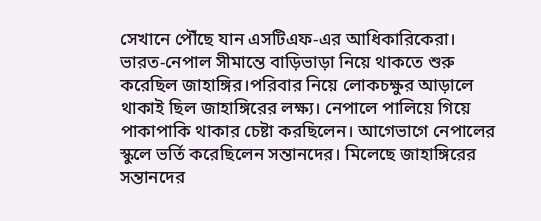সেখানে পৌঁছে যান এসটিএফ-এর আধিকারিকেরা। ভারত-নেপাল সীমান্তে বাড়িভাড়া নিয়ে থাকতে শুরু করেছিল জাহাঙ্গির।পরিবার নিয়ে লোকচক্ষুর আড়ালে থাকাই ছিল জাহাঙ্গিরের লক্ষ্য। নেপালে পালিয়ে গিয়ে পাকাপাকি থাকার চেষ্টা করছিলেন। আগেভাগে নেপালের স্কুলে ভর্তি করেছিলেন সন্তানদের। মিলেছে জাহাঙ্গিরের সন্তানদের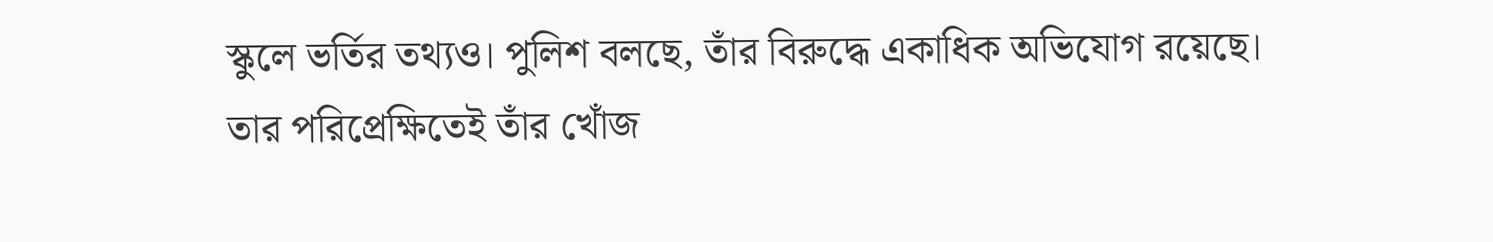স্কুলে ভর্তির তথ্যও। পুলিশ বলছে, তাঁর বিরুদ্ধে একাধিক অভিযোগ রয়েছে। তার পরিপ্রেক্ষিতেই তাঁর খোঁজ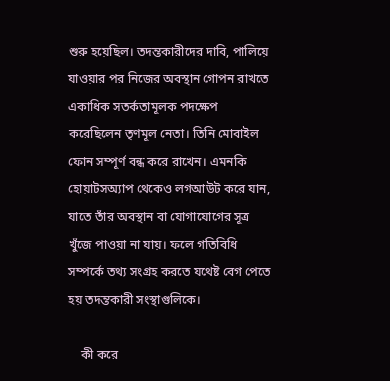শুরু হয়েছিল। তদন্তকারীদের দাবি, পালিয়ে যাওয়ার পর নিজের অবস্থান গোপন রাখতে একাধিক সতর্কতামূলক পদক্ষেপ করেছিলেন তৃণমূল নেতা। তিনি মোবাইল ফোন সম্পূর্ণ বন্ধ করে রাখেন। এমনকি হোয়াটসঅ্যাপ থেকেও লগআউট করে যান, যাতে তাঁর অবস্থান বা যোগাযোগের সূত্র খুঁজে পাওয়া না যায়। ফলে গতিবিধি সম্পর্কে তথ্য সংগ্রহ করতে যথেষ্ট বেগ পেতে হয় তদন্তকারী সংস্থাগুলিকে।

    কী করে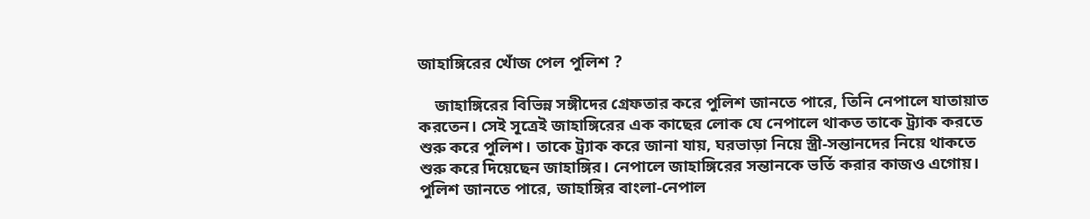জাহাঙ্গিরের খোঁজ পেল পুলিশ ?

    জাহাঙ্গিরের বিভিন্ন সঙ্গীদের গ্রেফতার করে পুলিশ জানতে পারে, তিনি নেপালে যাতায়াত করতেন। সেই সূত্রেই জাহাঙ্গিরের এক কাছের লোক যে নেপালে থাকত তাকে ট্র্যাক করতে শুরু করে পুলিশ। তাকে ট্র্যাক করে জানা যায়, ঘরভাড়া নিয়ে স্ত্রী-সন্তানদের নিয়ে থাকতে শুরু করে দিয়েছেন জাহাঙ্গির। নেপালে জাহাঙ্গিরের সন্তানকে ভর্তি করার কাজও এগোয়। পুলিশ জানতে পারে, জাহাঙ্গির বাংলা-নেপাল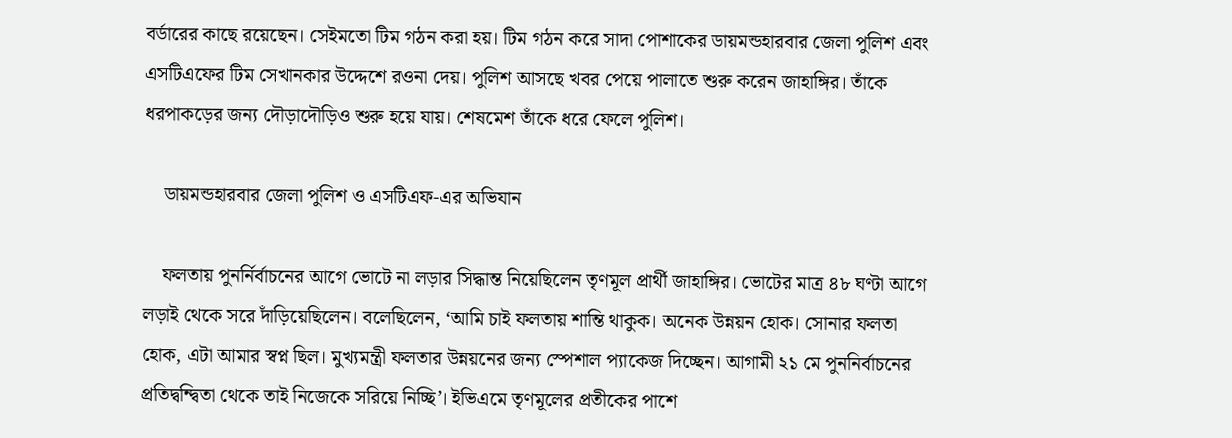বর্ডারের কাছে রয়েছেন। সেইমতো টিম গঠন করা হয়। টিম গঠন করে সাদা পোশাকের ডায়মন্ডহারবার জেলা পুলিশ এবং এসটিএফের টিম সেখানকার উদ্দেশে রওনা দেয়। পুলিশ আসছে খবর পেয়ে পালাতে শুরু করেন জাহাঙ্গির। তাঁকে ধরপাকড়ের জন্য দৌড়াদৌড়িও শুরু হয়ে যায়। শেষমেশ তাঁকে ধরে ফেলে পুলিশ।

    ডায়মন্ডহারবার জেলা পুলিশ ও এসটিএফ-এর অভিযান

    ফলতায় পুনর্নির্বাচনের আগে ভোটে না লড়ার সিদ্ধান্ত নিয়েছিলেন তৃণমূল প্রার্থী জাহাঙ্গির। ভোটের মাত্র ৪৮ ঘণ্টা আগে লড়াই থেকে সরে দাঁড়িয়েছিলেন। বলেছিলেন, ‘আমি চাই ফলতায় শান্তি থাকুক। অনেক উন্নয়ন হোক। সোনার ফলতা হোক, এটা আমার স্বপ্ন ছিল। মুখ্যমন্ত্রী ফলতার উন্নয়নের জন্য স্পেশাল প্যাকেজ দিচ্ছেন। আগামী ২১ মে পুননির্বাচনের প্রতিদ্বন্দ্বিতা থেকে তাই নিজেকে সরিয়ে নিচ্ছি’। ইভিএমে তৃণমূলের প্রতীকের পাশে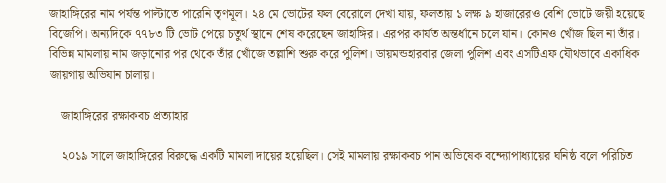জাহাঙ্গিরের নাম পর্যন্ত পাল্টাতে পারেনি তৃণমূল। ২৪ মে ভোটের ফল বেরোলে দেখা যায়, ফলতায় ১ লক্ষ ৯ হাজারেরও বেশি ভোটে জয়ী হয়েছে বিজেপি। অন্যদিকে ৭৭৮৩ টি ভোট পেয়ে চতুর্থ স্থানে শেষ করেছেন জাহাঙ্গির। এরপর কার্যত অন্তর্ধানে চলে যান। কোনও খোঁজ ছিল না তাঁর। বিভিন্ন মামলায় নাম জড়ানোর পর থেকে তাঁর খোঁজে তল্লাশি শুরু করে পুলিশ। ডায়মন্ডহারবার জেলা পুলিশ এবং এসটিএফ যৌথভাবে একাধিক জায়গায় অভিযান চালায়।

    জাহাঙ্গিরের রক্ষাকবচ প্রত্যাহার

    ২০১৯ সালে জাহাঙ্গিরের বিরুদ্ধে একটি মামলা দায়ের হয়েছিল। সেই মামলায় রক্ষাকবচ পান অভিষেক বন্দ্যোপাধ্যায়ের ঘনিষ্ঠ বলে পরিচিত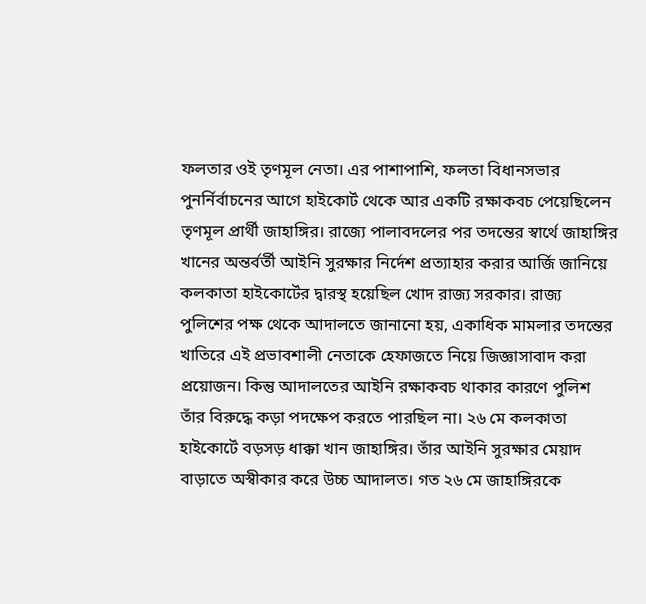ফলতার ওই তৃণমূল নেতা। এর পাশাপাশি, ফলতা বিধানসভার পুনর্নির্বাচনের আগে হাইকোর্ট থেকে আর একটি রক্ষাকবচ পেয়েছিলেন তৃণমূল প্রার্থী জাহাঙ্গির। রাজ্যে পালাবদলের পর তদন্তের স্বার্থে জাহাঙ্গির খানের অন্তর্বর্তী আইনি সুরক্ষার নির্দেশ প্রত্যাহার করার আর্জি জানিয়ে কলকাতা হাইকোর্টের দ্বারস্থ হয়েছিল খোদ রাজ্য সরকার। রাজ্য পুলিশের পক্ষ থেকে আদালতে জানানো হয়, একাধিক মামলার তদন্তের খাতিরে এই প্রভাবশালী নেতাকে হেফাজতে নিয়ে জিজ্ঞাসাবাদ করা প্রয়োজন। কিন্তু আদালতের আইনি রক্ষাকবচ থাকার কারণে পুলিশ তাঁর বিরুদ্ধে কড়া পদক্ষেপ করতে পারছিল না। ২৬ মে কলকাতা হাইকোর্টে বড়সড় ধাক্কা খান জাহাঙ্গির। তাঁর আইনি সুরক্ষার মেয়াদ বাড়াতে অস্বীকার করে উচ্চ আদালত। গত ২৬ মে জাহাঙ্গিরকে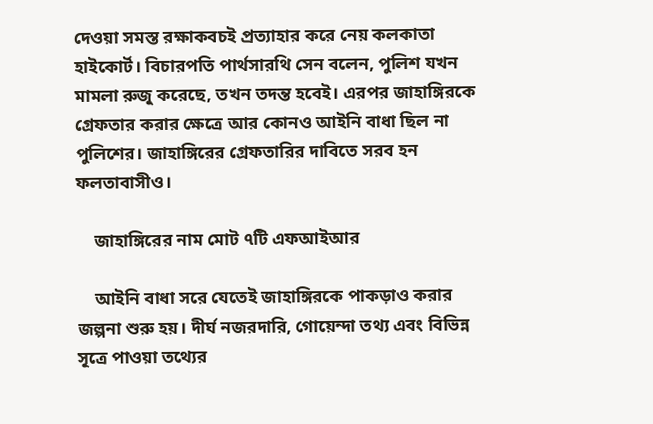দেওয়া সমস্ত রক্ষাকবচই প্রত্যাহার করে নেয় কলকাতা হাইকোর্ট। বিচারপতি পার্থসারথি সেন বলেন, পুলিশ যখন মামলা রুজু করেছে, তখন তদন্ত হবেই। এরপর জাহাঙ্গিরকে গ্রেফতার করার ক্ষেত্রে আর কোনও আইনি বাধা ছিল না পুলিশের। জাহাঙ্গিরের গ্রেফতারির দাবিতে সরব হন ফলতাবাসীও।

    জাহাঙ্গিরের নাম মোট ৭টি এফআইআর

    আইনি বাধা সরে যেতেই জাহাঙ্গিরকে পাকড়াও করার জল্পনা শুরু হয়। দীর্ঘ নজরদারি, গোয়েন্দা তথ্য এবং বিভিন্ন সূত্রে পাওয়া তথ্যের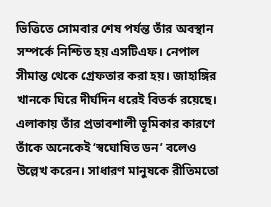ভিত্তিতে সোমবার শেষ পর্যন্ত তাঁর অবস্থান সম্পর্কে নিশ্চিত হয় এসটিএফ। নেপাল সীমান্ত থেকে গ্রেফতার করা হয়। জাহাঙ্গির খানকে ঘিরে দীর্ঘদিন ধরেই বিতর্ক রয়েছে। এলাকায় তাঁর প্রভাবশালী ভূমিকার কারণে তাঁকে অনেকেই ‘স্বঘোষিত ডন’ বলেও উল্লেখ করেন। সাধারণ মানুষকে রীতিমতো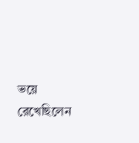ভয়ে রেখেছিলেন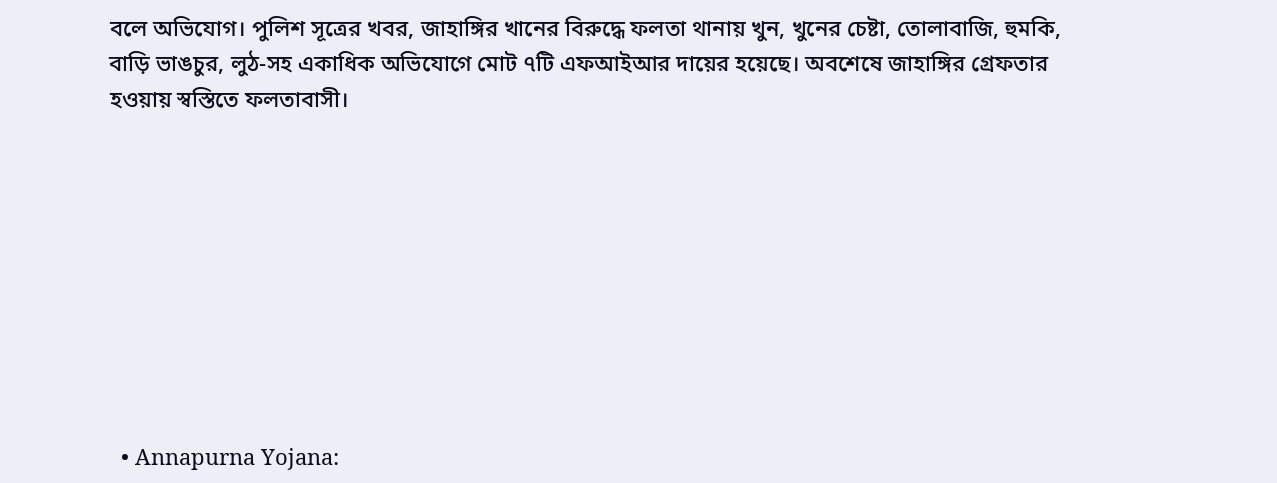বলে অভিযোগ। পুলিশ সূত্রের খবর, জাহাঙ্গির খানের বিরুদ্ধে ফলতা থানায় খুন, খুনের চেষ্টা, তোলাবাজি, হুমকি, বাড়ি ভাঙচুর, লুঠ-সহ একাধিক অভিযোগে মোট ৭টি এফআইআর দায়ের হয়েছে। অবশেষে জাহাঙ্গির গ্রেফতার হওয়ায় স্বস্তিতে ফলতাবাসী।









  • Annapurna Yojana: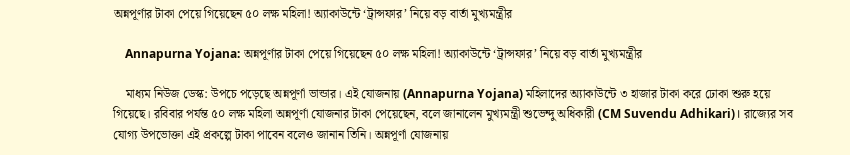অন্নপূর্ণার টাকা পেয়ে গিয়েছেন ৫০ লক্ষ মহিলা! অ্যাকাউন্টে ‘ট্রান্সফার’ নিয়ে বড় বার্তা মুখ্যমন্ত্রীর

    Annapurna Yojana: অন্নপূর্ণার টাকা পেয়ে গিয়েছেন ৫০ লক্ষ মহিলা! অ্যাকাউন্টে ‘ট্রান্সফার’ নিয়ে বড় বার্তা মুখ্যমন্ত্রীর

    মাধ্যম নিউজ ডেস্ক: উপচে পড়েছে অন্নপূর্ণা ভান্ডার। এই যোজনায় (Annapurna Yojana) মহিলাদের অ্যাকাউন্টে ৩ হাজার টাকা করে ঢোকা শুরু হয়ে গিয়েছে। রবিবার পর্যন্ত ৫০ লক্ষ মহিলা অন্নপূর্ণা যোজনার টাকা পেয়েছেন, বলে জানালেন মুখ্যমন্ত্রী শুভেন্দু অধিকারী (CM Suvendu Adhikari)। রাজ্যের সব যোগ্য উপভোক্তা এই প্রকল্পে টাকা পাবেন বলেও জানান তিনি। অন্নপূর্ণা যোজনায়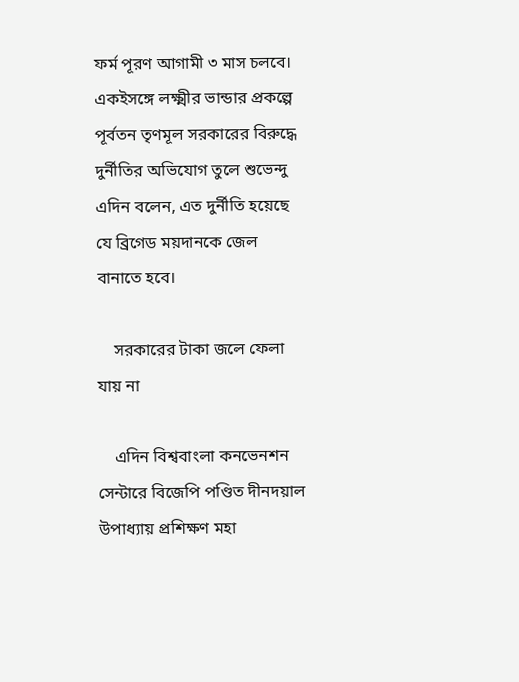ফর্ম পূরণ আগামী ৩ মাস চলবে। একইসঙ্গে লক্ষ্মীর ভান্ডার প্রকল্পে পূর্বতন তৃণমূল সরকারের বিরুদ্ধে দুর্নীতির অভিযোগ তুলে শুভেন্দু এদিন বলেন, এত দুর্নীতি হয়েছে যে ব্রিগেড ময়দানকে জেল বানাতে হবে।

    সরকারের টাকা জলে ফেলা যায় না

    এদিন বিশ্ববাংলা কনভেনশন সেন্টারে বিজেপি পণ্ডিত দীনদয়াল উপাধ্যায় প্রশিক্ষণ মহা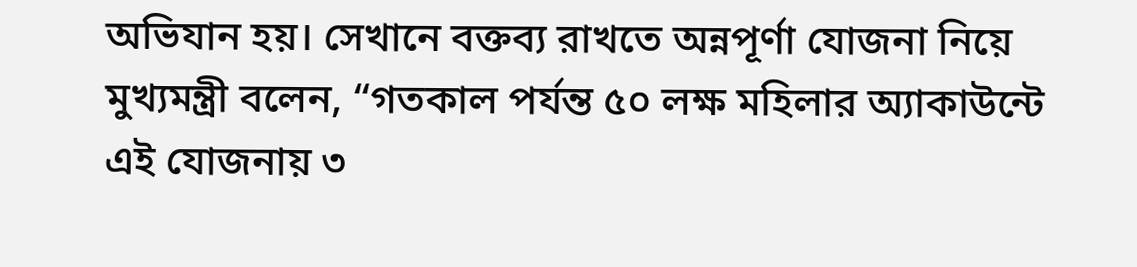অভিযান হয়। সেখানে বক্তব্য রাখতে অন্নপূর্ণা যোজনা নিয়ে মুখ্যমন্ত্রী বলেন, “গতকাল পর্যন্ত ৫০ লক্ষ মহিলার অ্যাকাউন্টে এই যোজনায় ৩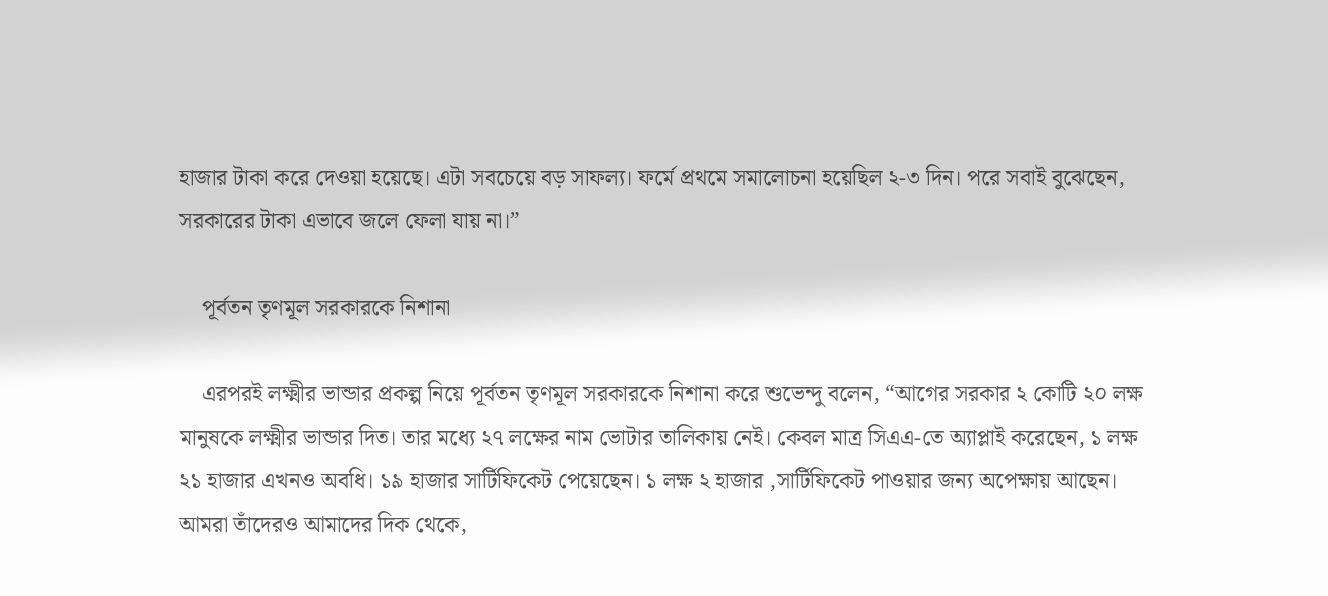হাজার টাকা করে দেওয়া হয়েছে। এটা সবচেয়ে বড় সাফল্য। ফর্মে প্রথমে সমালোচনা হয়েছিল ২-৩ দিন। পরে সবাই বুঝেছেন, সরকারের টাকা এভাবে জলে ফেলা যায় না।”

    পূর্বতন তৃণমূল সরকারকে নিশানা

    এরপরই লক্ষ্মীর ভান্ডার প্রকল্প নিয়ে পূর্বতন তৃণমূল সরকারকে নিশানা করে শুভেন্দু বলেন, “আগের সরকার ২ কোটি ২০ লক্ষ মানুষকে লক্ষ্মীর ভান্ডার দিত। তার মধ্যে ২৭ লক্ষের নাম ভোটার তালিকায় নেই। কেবল মাত্র সিএএ-তে অ্যাপ্লাই করেছেন, ১ লক্ষ ২১ হাজার এখনও অবধি। ১৯ হাজার সার্টিফিকেট পেয়েছেন। ১ লক্ষ ২ হাজার ,সার্টিফিকেট পাওয়ার জন্য অপেক্ষায় আছেন। আমরা তাঁদেরও আমাদের দিক থেকে,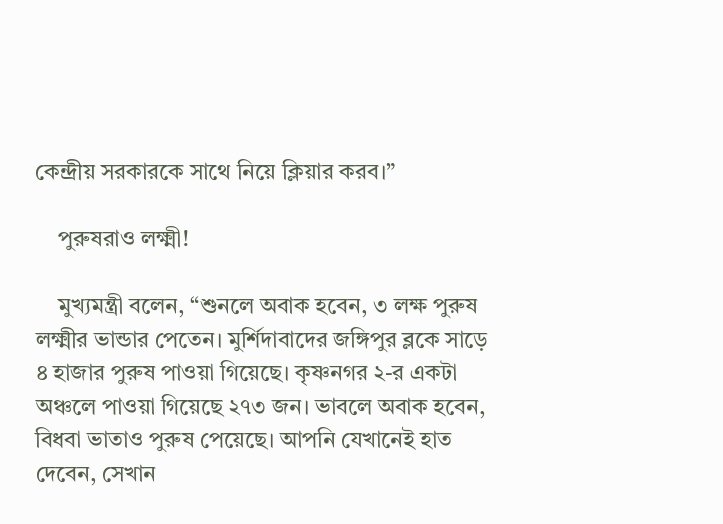কেন্দ্রীয় সরকারকে সাথে নিয়ে ক্লিয়ার করব।”

    পুরুষরাও লক্ষ্মী!

    মুখ্যমন্ত্রী বলেন, “শুনলে অবাক হবেন, ৩ লক্ষ পুরুষ লক্ষ্মীর ভান্ডার পেতেন। মুর্শিদাবাদের জঙ্গিপুর ব্লকে সাড়ে ৪ হাজার পুরুষ পাওয়া গিয়েছে। কৃষ্ণনগর ২-র একটা অঞ্চলে পাওয়া গিয়েছে ২৭৩ জন। ভাবলে অবাক হবেন, বিধবা ভাতাও পুরুষ পেয়েছে। আপনি যেখানেই হাত দেবেন, সেখান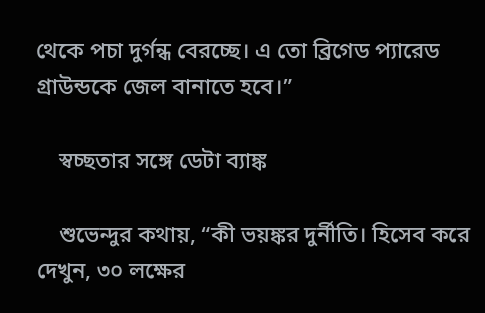থেকে পচা দুর্গন্ধ বেরচ্ছে। এ তো ব্রিগেড প্যারেড গ্রাউন্ডকে জেল বানাতে হবে।”

    স্বচ্ছতার সঙ্গে ডেটা ব্যাঙ্ক

    শুভেন্দুর কথায়, “কী ভয়ঙ্কর দুর্নীতি। হিসেব করে দেখুন, ৩০ লক্ষের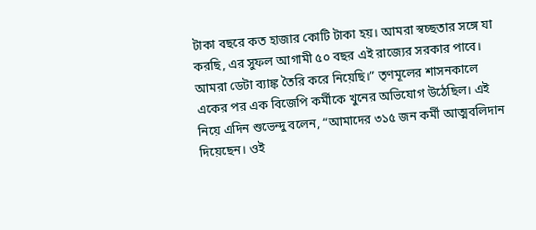টাকা বছরে কত হাজার কোটি টাকা হয়। আমরা স্বচ্ছতার সঙ্গে যা করছি, এর সুফল আগামী ৫০ বছর এই রাজ্যের সরকার পাবে। আমরা ডেটা ব্যাঙ্ক তৈরি করে নিয়েছি।” তৃণমূলের শাসনকালে একের পর এক বিজেপি কর্মীকে খুনের অভিযোগ উঠেছিল। এই নিয়ে এদিন শুভেন্দু বলেন, “আমাদের ৩১৫ জন কর্মী আত্মবলিদান দিয়েছেন। ওই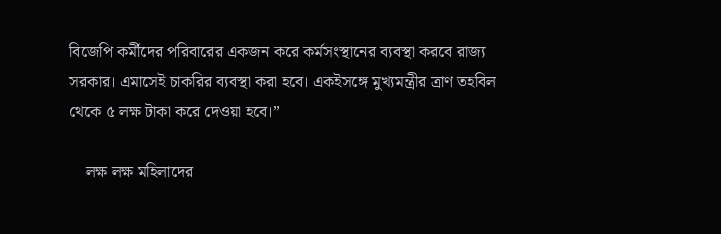বিজেপি কর্মীদের পরিবারের একজন করে কর্মসংস্থানের ব্যবস্থা করবে রাজ্য সরকার। এমাসেই চাকরির ব্যবস্থা করা হবে। একইসঙ্গে মুখ্যমন্ত্রীর ত্রাণ তহবিল থেকে ৫ লক্ষ টাকা করে দেওয়া হবে।”

    লক্ষ লক্ষ মহিলাদের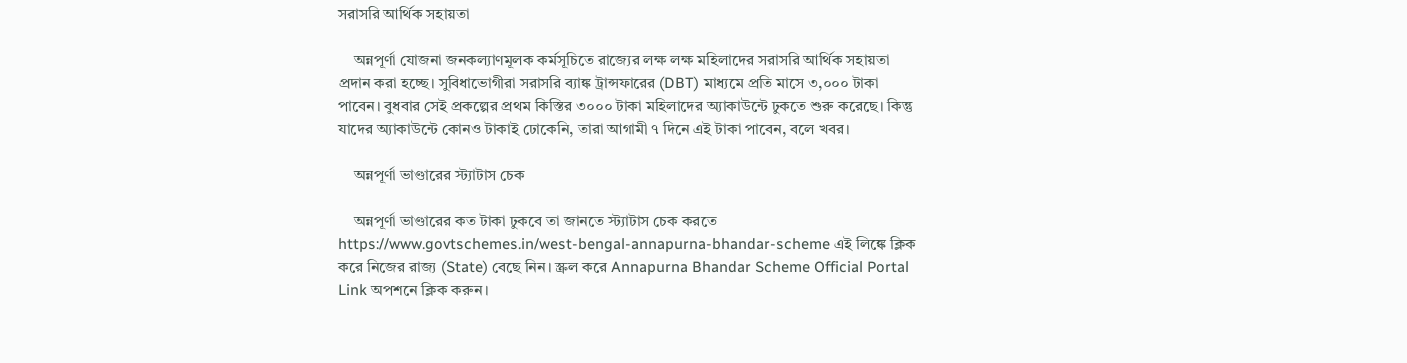সরাসরি আর্থিক সহায়তা

    অন্নপূর্ণা যোজনা জনকল্যাণমূলক কর্মসূচিতে রাজ্যের লক্ষ লক্ষ মহিলাদের সরাসরি আর্থিক সহায়তা প্রদান করা হচ্ছে। সুবিধাভোগীরা সরাসরি ব্যাঙ্ক ট্রান্সফারের (DBT) মাধ্যমে প্রতি মাসে ৩,০০০ টাকা পাবেন। বুধবার সেই প্রকল্পের প্রথম কিস্তির ৩০০০ টাকা মহিলাদের অ্যাকাউন্টে ঢুকতে শুরু করেছে। কিন্তু যাদের অ্যাকাউন্টে কোনও টাকাই ঢোকেনি, তারা আগামী ৭ দিনে এই টাকা পাবেন, বলে খবর।

    অন্নপূর্ণা ভাণ্ডারের স্ট্যাটাস চেক

    অন্নপূর্ণা ভাণ্ডারের কত টাকা ঢুকবে তা জানতে স্ট্যাটাস চেক করতে https://www.govtschemes.in/west-bengal-annapurna-bhandar-scheme এই লিঙ্কে ক্লিক করে নিজের রাজ্য (State) বেছে নিন। স্ক্রল করে Annapurna Bhandar Scheme Official Portal Link অপশনে ক্লিক করুন।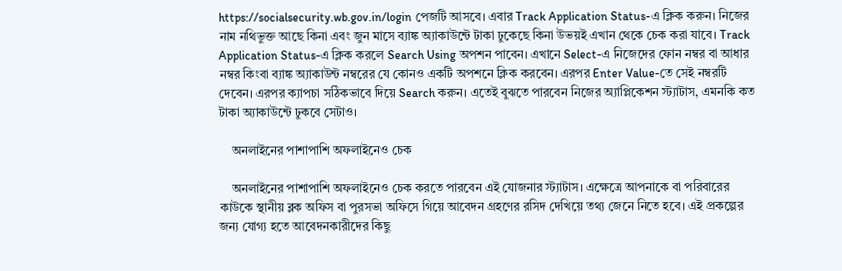https://socialsecurity.wb.gov.in/login পেজটি আসবে। এবার Track Application Status-এ ক্লিক করুন। নিজের নাম নথিভুক্ত আছে কিনা এবং জুন মাসে ব্যাঙ্ক অ্যাকাউন্টে টাকা ঢুকেছে কিনা উভয়ই এখান থেকে চেক করা যাবে। Track Application Status-এ ক্লিক করলে Search Using অপশন পাবেন। এখানে Select-এ নিজেদের ফোন নম্বর বা আধার নম্বর কিংবা ব্যাঙ্ক অ্যাকাউন্ট নম্বরের যে কোনও একটি অপশনে ক্লিক করবেন। এরপর Enter Value-তে সেই নম্বরটি দেবেন। এরপর ক্যাপচা সঠিকভাবে দিয়ে Search করুন। এতেই বুঝতে পারবেন নিজের অ্যাপ্লিকেশন স্ট্যাটাস, এমনকি কত টাকা অ্যাকাউন্টে ঢুকবে সেটাও।

    অনলাইনের পাশাপাশি অফলাইনেও চেক

    অনলাইনের পাশাপাশি অফলাইনেও চেক করতে পারবেন এই যোজনার স্ট্যাটাস। এক্ষেত্রে আপনাকে বা পরিবারের কাউকে স্থানীয় ব্লক অফিস বা পুরসভা অফিসে গিয়ে আবেদন গ্রহণের রসিদ দেখিয়ে তথ্য জেনে নিতে হবে। এই প্রকল্পের জন্য যোগ্য হতে আবেদনকারীদের কিছু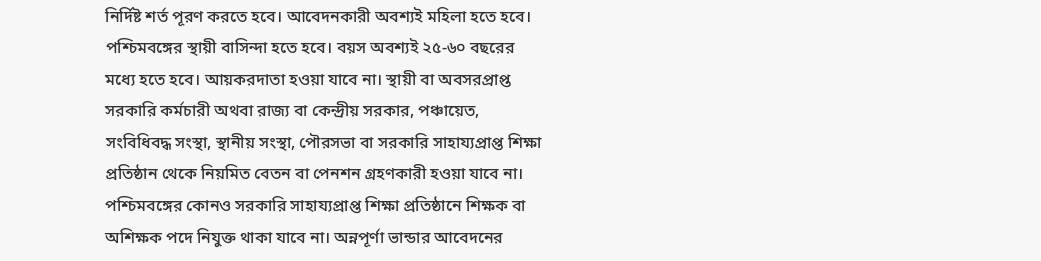নির্দিষ্ট শর্ত পূরণ করতে হবে। আবেদনকারী অবশ্যই মহিলা হতে হবে। পশ্চিমবঙ্গের স্থায়ী বাসিন্দা হতে হবে। বয়স অবশ্যই ২৫-৬০ বছরের মধ্যে হতে হবে। আয়করদাতা হওয়া যাবে না। স্থায়ী বা অবসরপ্রাপ্ত সরকারি কর্মচারী অথবা রাজ্য বা কেন্দ্রীয় সরকার, পঞ্চায়েত, সংবিধিবদ্ধ সংস্থা, স্থানীয় সংস্থা, পৌরসভা বা সরকারি সাহায্যপ্রাপ্ত শিক্ষা প্রতিষ্ঠান থেকে নিয়মিত বেতন বা পেনশন গ্রহণকারী হওয়া যাবে না। পশ্চিমবঙ্গের কোনও সরকারি সাহায্যপ্রাপ্ত শিক্ষা প্রতিষ্ঠানে শিক্ষক বা অশিক্ষক পদে নিযুক্ত থাকা যাবে না। অন্নপূর্ণা ভান্ডার আবেদনের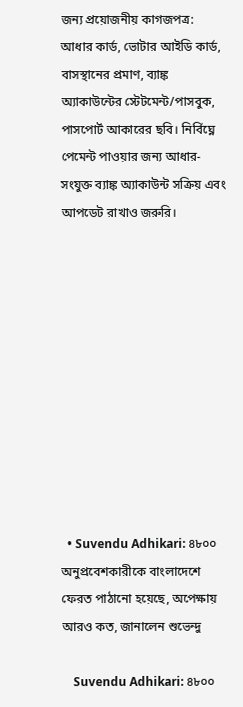জন্য প্রয়োজনীয় কাগজপত্র: আধার কার্ড, ভোটার আইডি কার্ড, বাসস্থানের প্রমাণ, ব্যাঙ্ক অ্যাকাউন্টের স্টেটমেন্ট/পাসবুক, পাসপোর্ট আকারের ছবি। নির্বিঘ্নে পেমেন্ট পাওয়ার জন্য আধার-সংযুক্ত ব্যাঙ্ক অ্যাকাউন্ট সক্রিয় এবং আপডেট রাখাও জরুরি।











  • Suvendu Adhikari: ৪৮০০ অনুপ্রবেশকারীকে বাংলাদেশে ফেরত পাঠানো হয়েছে, অপেক্ষায় আরও কত, জানালেন শুভেন্দু

    Suvendu Adhikari: ৪৮০০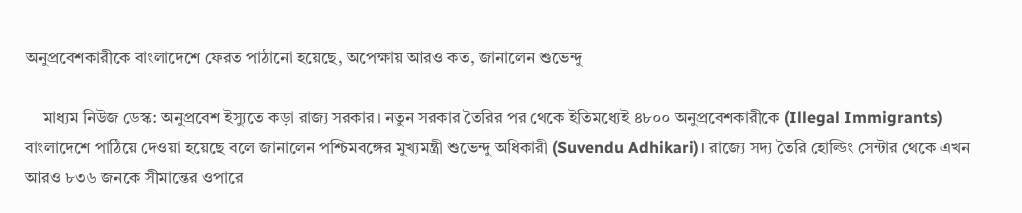অনুপ্রবেশকারীকে বাংলাদেশে ফেরত পাঠানো হয়েছে, অপেক্ষায় আরও কত, জানালেন শুভেন্দু

    মাধ্যম নিউজ ডেস্ক: অনুপ্রবেশ ইস্যুতে কড়া রাজ্য সরকার। নতুন সরকার তৈরির পর থেকে ইতিমধ্যেই ৪৮০০ অনুপ্রবেশকারীকে (Illegal Immigrants) বাংলাদেশে পাঠিয়ে দেওয়া হয়েছে বলে জানালেন পশ্চিমবঙ্গের মুখ্যমন্ত্রী শুভেন্দু অধিকারী (Suvendu Adhikari)। রাজ্যে সদ্য তৈরি হোল্ডিং সেন্টার থেকে এখন আরও ৮৩৬ জনকে সীমান্তের ওপারে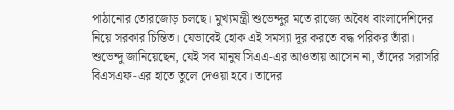পাঠানোর তোরজোড় চলছে। মুখ্যমন্ত্রী শুভেন্দুর মতে রাজ্যে অবৈধ বাংলাদেশিদের নিয়ে সরকার চিন্তিত। যেভাবেই হোক এই সমস্যা দূর করতে বদ্ধ পরিকর তাঁরা। শুভেন্দু জানিয়েছেন, যেই সব মানুষ সিএএ-এর আওতায় আসেন না, তাঁদের সরাসরি বিএসএফ-এর হাতে তুলে দেওয়া হবে। তাদের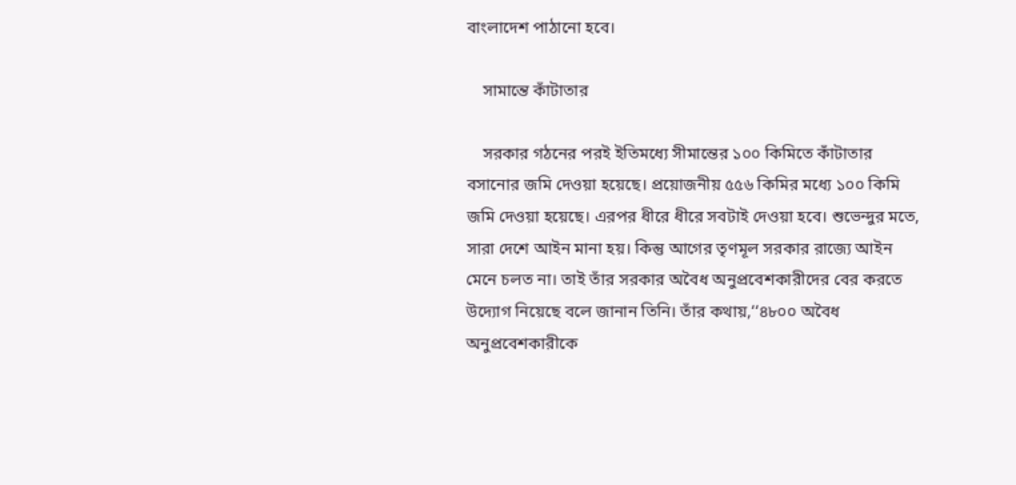বাংলাদেশ পাঠানো হবে।

    সামান্তে কাঁটাতার

    সরকার গঠনের পরই ইতিমধ্যে সীমান্তের ১০০ কিমিতে কাঁটাতার বসানোর জমি দেওয়া হয়েছে। প্রয়োজনীয় ৫৫৬ কিমির মধ্যে ১০০ কিমি জমি দেওয়া হয়েছে। এরপর ধীরে ধীরে সবটাই দেওয়া হবে। শুভেন্দুর মতে, সারা দেশে আইন মানা হয়। কিন্তু আগের তৃণমূল সরকার রাজ্যে আইন মেনে চলত না। তাই তাঁর সরকার অবৈধ অনুপ্রবেশকারীদের বের করতে উদ্যোগ নিয়েছে বলে জানান তিনি। তাঁর কথায়,‘‘৪৮০০ অবৈধ অনুপ্রবেশকারীকে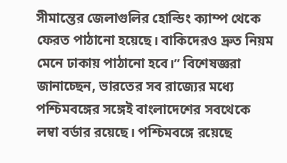সীমান্তের জেলাগুলির হোল্ডিং ক্যাম্প থেকে ফেরত পাঠানো হয়েছে। বাকিদেরও দ্রুত নিয়ম মেনে ঢাকায় পাঠানো হবে।’’ বিশেষজ্ঞরা জানাচ্ছেন, ভারতের সব রাজ্যের মধ্যে পশ্চিমবঙ্গের সঙ্গেই বাংলাদেশের সবথেকে লম্বা বর্ডার রয়েছে। পশ্চিমবঙ্গে রয়েছে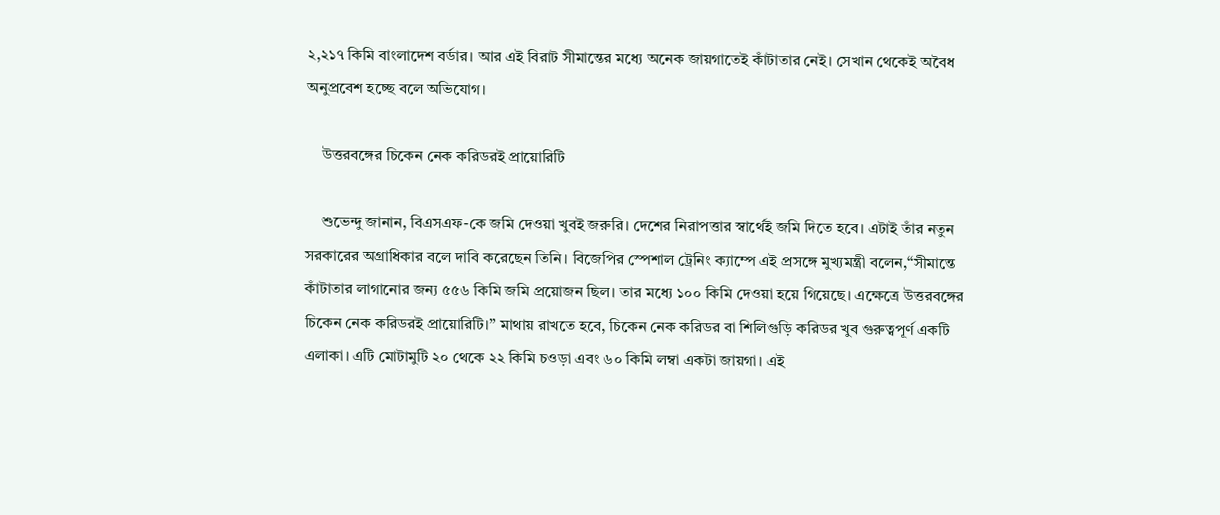২,২১৭ কিমি বাংলাদেশ বর্ডার। আর এই বিরাট সীমান্তের মধ্যে অনেক জায়গাতেই কাঁটাতার নেই। সেখান থেকেই অবৈধ অনুপ্রবেশ হচ্ছে বলে অভিযোগ।

    উত্তরবঙ্গের চিকেন নেক করিডরই প্রায়োরিটি

    শুভেন্দু জানান, বিএসএফ-কে জমি দেওয়া খুবই জরুরি। দেশের নিরাপত্তার স্বার্থেই জমি দিতে হবে। এটাই তাঁর নতুন সরকারের অগ্রাধিকার বলে দাবি করেছেন তিনি। বিজেপির স্পেশাল ট্রেনিং ক্যাম্পে এই প্রসঙ্গে মুখ্যমন্ত্রী বলেন,‘‘সীমান্তে কাঁটাতার লাগানোর জন্য ৫৫৬ কিমি জমি প্রয়োজন ছিল। তার মধ্যে ১০০ কিমি দেওয়া হয়ে গিয়েছে। এক্ষেত্রে উত্তরবঙ্গের চিকেন নেক করিডরই প্রায়োরিটি।’’ মাথায় রাখতে হবে, চিকেন নেক করিডর বা শিলিগুড়ি করিডর খুব গুরুত্বপূর্ণ একটি এলাকা। এটি মোটামুটি ২০ থেকে ২২ কিমি চওড়া এবং ৬০ কিমি লম্বা একটা জায়গা। এই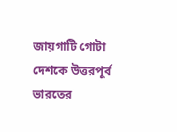জায়গাটি গোটা দেশকে উত্তরপূর্ব ভারতের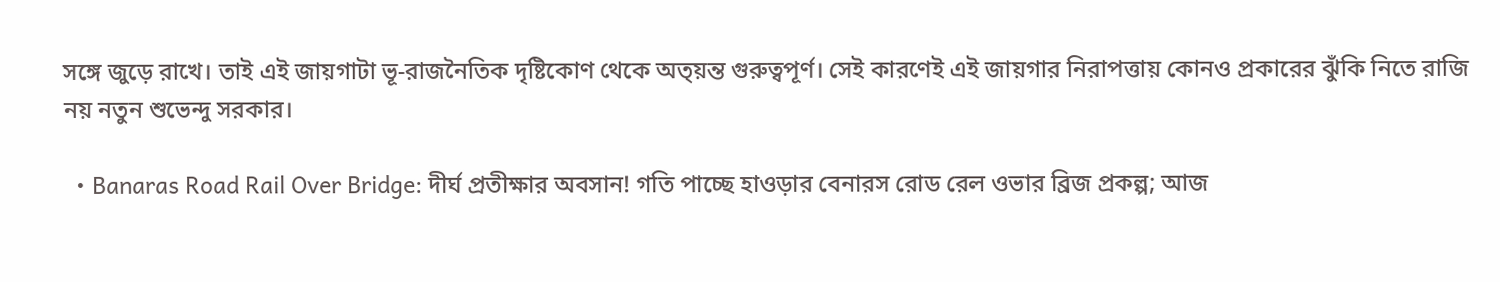সঙ্গে জুড়ে রাখে। তাই এই জায়গাটা ভূ-রাজনৈতিক দৃষ্টিকোণ থেকে অত্য়ন্ত গুরুত্বপূর্ণ। সেই কারণেই এই জায়গার নিরাপত্তায় কোনও প্রকারের ঝুঁকি নিতে রাজি নয় নতুন শুভেন্দু সরকার।

  • Banaras Road Rail Over Bridge: দীর্ঘ প্রতীক্ষার অবসান! গতি পাচ্ছে হাওড়ার বেনারস রোড রেল ওভার ব্রিজ প্রকল্প; আজ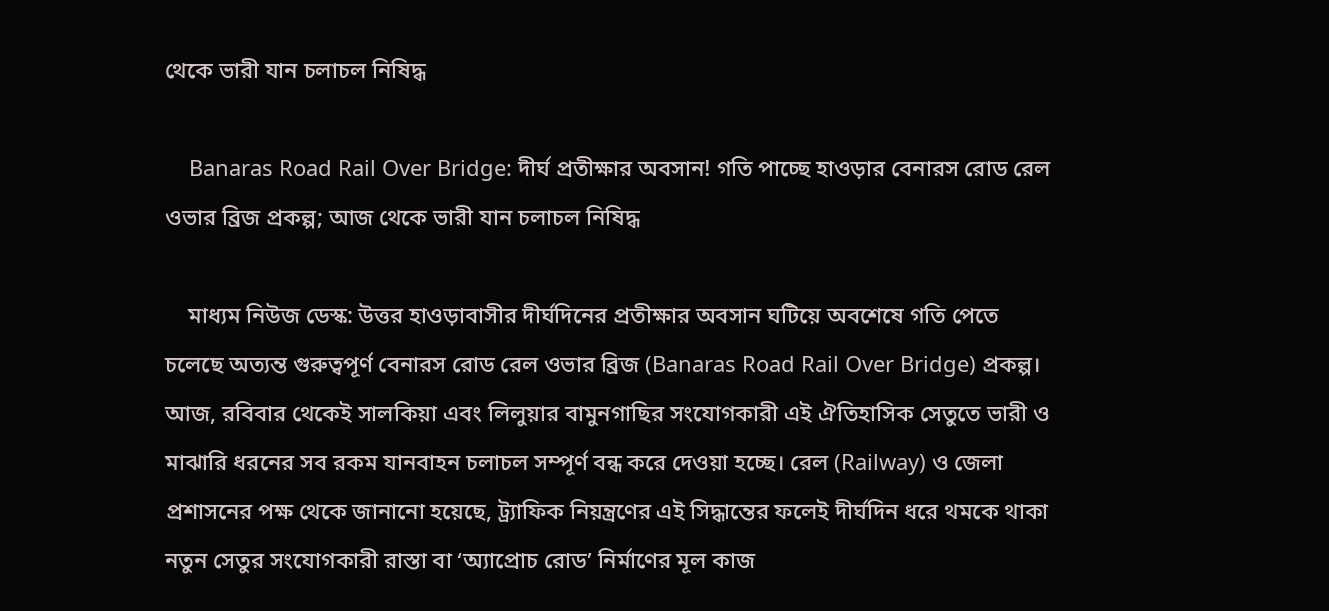থেকে ভারী যান চলাচল নিষিদ্ধ

    Banaras Road Rail Over Bridge: দীর্ঘ প্রতীক্ষার অবসান! গতি পাচ্ছে হাওড়ার বেনারস রোড রেল ওভার ব্রিজ প্রকল্প; আজ থেকে ভারী যান চলাচল নিষিদ্ধ

    মাধ্যম নিউজ ডেস্ক: উত্তর হাওড়াবাসীর দীর্ঘদিনের প্রতীক্ষার অবসান ঘটিয়ে অবশেষে গতি পেতে চলেছে অত্যন্ত গুরুত্বপূর্ণ বেনারস রোড রেল ওভার ব্রিজ (Banaras Road Rail Over Bridge) প্রকল্প। আজ, রবিবার থেকেই সালকিয়া এবং লিলুয়ার বামুনগাছির সংযোগকারী এই ঐতিহাসিক সেতুতে ভারী ও মাঝারি ধরনের সব রকম যানবাহন চলাচল সম্পূর্ণ বন্ধ করে দেওয়া হচ্ছে। রেল (Railway) ও জেলা প্রশাসনের পক্ষ থেকে জানানো হয়েছে, ট্র্যাফিক নিয়ন্ত্রণের এই সিদ্ধান্তের ফলেই দীর্ঘদিন ধরে থমকে থাকা নতুন সেতুর সংযোগকারী রাস্তা বা ‘অ্যাপ্রোচ রোড’ নির্মাণের মূল কাজ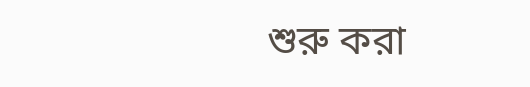শুরু করা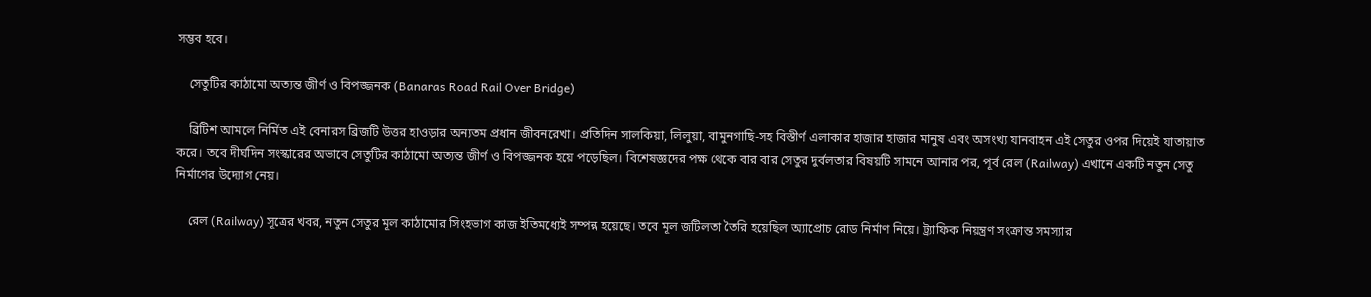সম্ভব হবে।

    সেতুটির কাঠামো অত্যন্ত জীর্ণ ও বিপজ্জনক (Banaras Road Rail Over Bridge)

    ব্রিটিশ আমলে নির্মিত এই বেনারস ব্রিজটি উত্তর হাওড়ার অন্যতম প্রধান জীবনরেখা। প্রতিদিন সালকিয়া, লিলুয়া, বামুনগাছি-সহ বিস্তীর্ণ এলাকার হাজার হাজার মানুষ এবং অসংখ্য যানবাহন এই সেতুর ওপর দিয়েই যাতায়াত করে। তবে দীর্ঘদিন সংস্কারের অভাবে সেতুটির কাঠামো অত্যন্ত জীর্ণ ও বিপজ্জনক হয়ে পড়েছিল। বিশেষজ্ঞদের পক্ষ থেকে বার বার সেতুর দুর্বলতার বিষয়টি সামনে আনার পর, পূর্ব রেল (Railway) এখানে একটি নতুন সেতু নির্মাণের উদ্যোগ নেয়।

    রেল (Railway) সূত্রের খবর, নতুন সেতুর মূল কাঠামোর সিংহভাগ কাজ ইতিমধ্যেই সম্পন্ন হয়েছে। তবে মূল জটিলতা তৈরি হয়েছিল অ্যাপ্রোচ রোড নির্মাণ নিয়ে। ট্র্যাফিক নিয়ন্ত্রণ সংক্রান্ত সমস্যার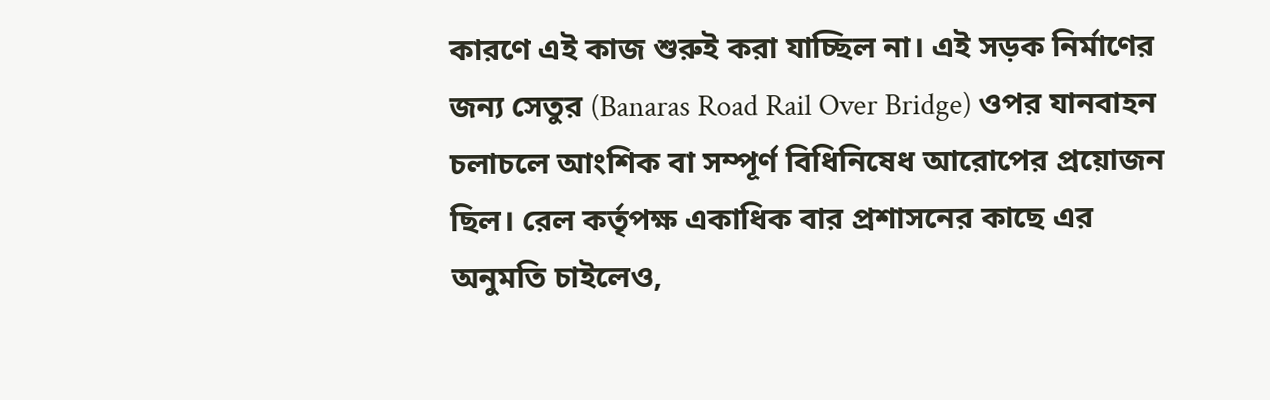কারণে এই কাজ শুরুই করা যাচ্ছিল না। এই সড়ক নির্মাণের জন্য সেতুর (Banaras Road Rail Over Bridge) ওপর যানবাহন চলাচলে আংশিক বা সম্পূর্ণ বিধিনিষেধ আরোপের প্রয়োজন ছিল। রেল কর্তৃপক্ষ একাধিক বার প্রশাসনের কাছে এর অনুমতি চাইলেও,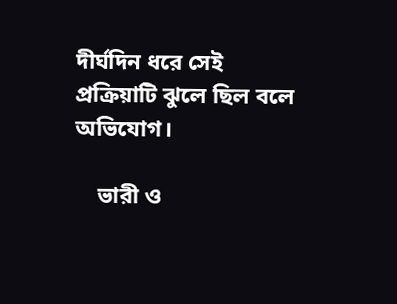দীর্ঘদিন ধরে সেই প্রক্রিয়াটি ঝুলে ছিল বলে অভিযোগ।

    ভারী ও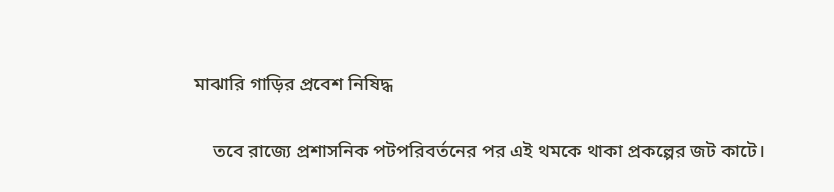মাঝারি গাড়ির প্রবেশ নিষিদ্ধ

    তবে রাজ্যে প্রশাসনিক পটপরিবর্তনের পর এই থমকে থাকা প্রকল্পের জট কাটে।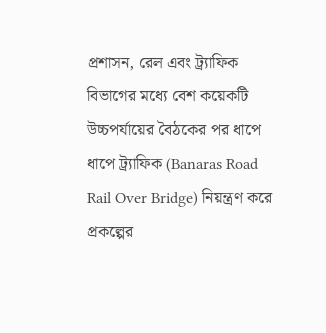প্রশাসন, রেল এবং ট্র্যাফিক বিভাগের মধ্যে বেশ কয়েকটি উচ্চপর্যায়ের বৈঠকের পর ধাপে ধাপে ট্র্যাফিক (Banaras Road Rail Over Bridge) নিয়ন্ত্রণ করে প্রকল্পের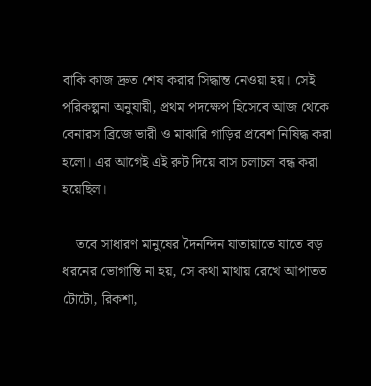বাকি কাজ দ্রুত শেষ করার সিদ্ধান্ত নেওয়া হয়। সেই পরিকল্পনা অনুযায়ী, প্রথম পদক্ষেপ হিসেবে আজ থেকে বেনারস ব্রিজে ভারী ও মাঝারি গাড়ির প্রবেশ নিষিদ্ধ করা হলো। এর আগেই এই রুট দিয়ে বাস চলাচল বন্ধ করা হয়েছিল।

    তবে সাধারণ মানুষের দৈনন্দিন যাতায়াতে যাতে বড় ধরনের ভোগান্তি না হয়, সে কথা মাথায় রেখে আপাতত টোটো, রিকশা,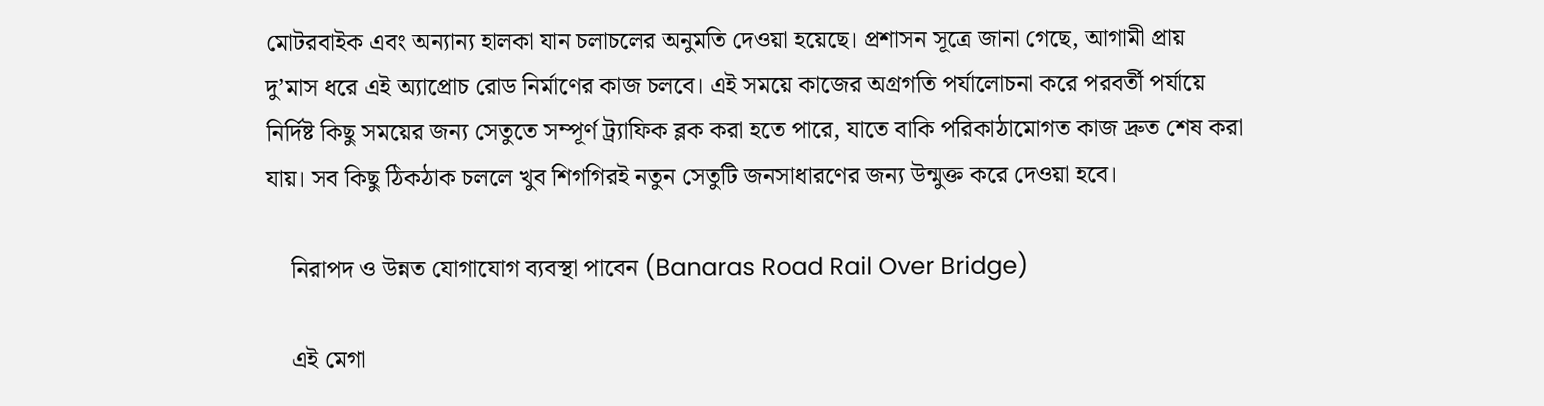মোটরবাইক এবং অন্যান্য হালকা যান চলাচলের অনুমতি দেওয়া হয়েছে। প্রশাসন সূত্রে জানা গেছে, আগামী প্রায় দু’মাস ধরে এই অ্যাপ্রোচ রোড নির্মাণের কাজ চলবে। এই সময়ে কাজের অগ্রগতি পর্যালোচনা করে পরবর্তী পর্যায়ে নির্দিষ্ট কিছু সময়ের জন্য সেতুতে সম্পূর্ণ ট্র্যাফিক ব্লক করা হতে পারে, যাতে বাকি পরিকাঠামোগত কাজ দ্রুত শেষ করা যায়। সব কিছু ঠিকঠাক চললে খুব শিগগিরই নতুন সেতুটি জনসাধারণের জন্য উন্মুক্ত করে দেওয়া হবে।

    নিরাপদ ও উন্নত যোগাযোগ ব্যবস্থা পাবেন (Banaras Road Rail Over Bridge)

    এই মেগা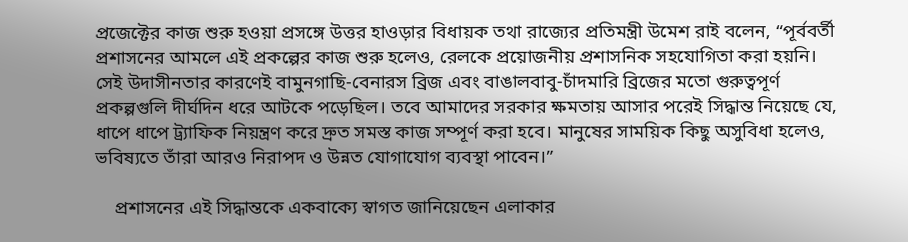প্রজেক্টের কাজ শুরু হওয়া প্রসঙ্গে উত্তর হাওড়ার বিধায়ক তথা রাজ্যের প্রতিমন্ত্রী উমেশ রাই বলেন, “পূর্ববর্তী প্রশাসনের আমলে এই প্রকল্পের কাজ শুরু হলেও, রেলকে প্রয়োজনীয় প্রশাসনিক সহযোগিতা করা হয়নি। সেই উদাসীনতার কারণেই বামুনগাছি-বেনারস ব্রিজ এবং বাঙালবাবু-চাঁদমারি ব্রিজের মতো গুরুত্বপূর্ণ প্রকল্পগুলি দীর্ঘদিন ধরে আটকে পড়েছিল। তবে আমাদের সরকার ক্ষমতায় আসার পরেই সিদ্ধান্ত নিয়েছে যে, ধাপে ধাপে ট্র্যাফিক নিয়ন্ত্রণ করে দ্রুত সমস্ত কাজ সম্পূর্ণ করা হবে। মানুষের সাময়িক কিছু অসুবিধা হলেও, ভবিষ্যতে তাঁরা আরও নিরাপদ ও উন্নত যোগাযোগ ব্যবস্থা পাবেন।”

    প্রশাসনের এই সিদ্ধান্তকে একবাক্যে স্বাগত জানিয়েছেন এলাকার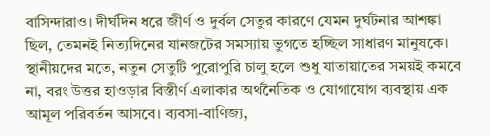বাসিন্দারাও। দীর্ঘদিন ধরে জীর্ণ ও দুর্বল সেতুর কারণে যেমন দুর্ঘটনার আশঙ্কা ছিল, তেমনই নিত্যদিনের যানজটের সমস্যায় ভুগতে হচ্ছিল সাধারণ মানুষকে। স্থানীয়দের মতে, নতুন সেতুটি পুরোপুরি চালু হলে শুধু যাতায়াতের সময়ই কমবে না, বরং উত্তর হাওড়ার বিস্তীর্ণ এলাকার অর্থনৈতিক ও যোগাযোগ ব্যবস্থায় এক আমূল পরিবর্তন আসবে। ব্যবসা-বাণিজ্য,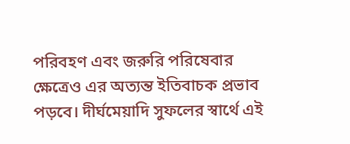পরিবহণ এবং জরুরি পরিষেবার ক্ষেত্রেও এর অত্যন্ত ইতিবাচক প্রভাব পড়বে। দীর্ঘমেয়াদি সুফলের স্বার্থে এই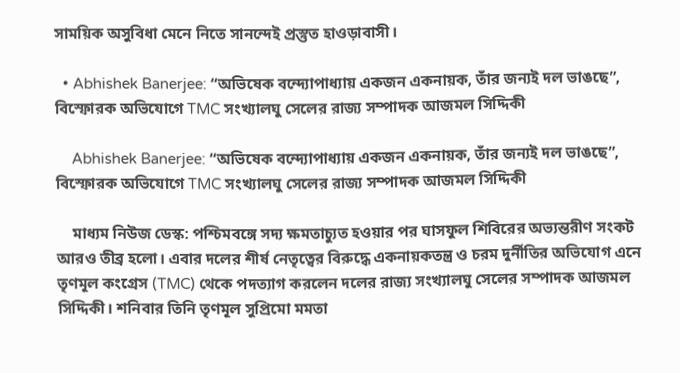সাময়িক অসুবিধা মেনে নিতে সানন্দেই প্রস্তুত হাওড়াবাসী।

  • Abhishek Banerjee: “অভিষেক বন্দ্যোপাধ্যায় একজন একনায়ক, তাঁর জন্যই দল ভাঙছে”, বিস্ফোরক অভিযোগে TMC সংখ্যালঘু সেলের রাজ্য সম্পাদক আজমল সিদ্দিকী

    Abhishek Banerjee: “অভিষেক বন্দ্যোপাধ্যায় একজন একনায়ক, তাঁর জন্যই দল ভাঙছে”, বিস্ফোরক অভিযোগে TMC সংখ্যালঘু সেলের রাজ্য সম্পাদক আজমল সিদ্দিকী

    মাধ্যম নিউজ ডেস্ক: পশ্চিমবঙ্গে সদ্য ক্ষমতাচ্যুত হওয়ার পর ঘাসফুল শিবিরের অভ্যন্তরীণ সংকট আরও তীব্র হলো। এবার দলের শীর্ষ নেতৃত্বের বিরুদ্ধে একনায়কতন্ত্র ও চরম দুর্নীতির অভিযোগ এনে তৃণমূল কংগ্রেস (TMC) থেকে পদত্যাগ করলেন দলের রাজ্য সংখ্যালঘু সেলের সম্পাদক আজমল সিদ্দিকী। শনিবার তিনি তৃণমূল সুপ্রিমো মমতা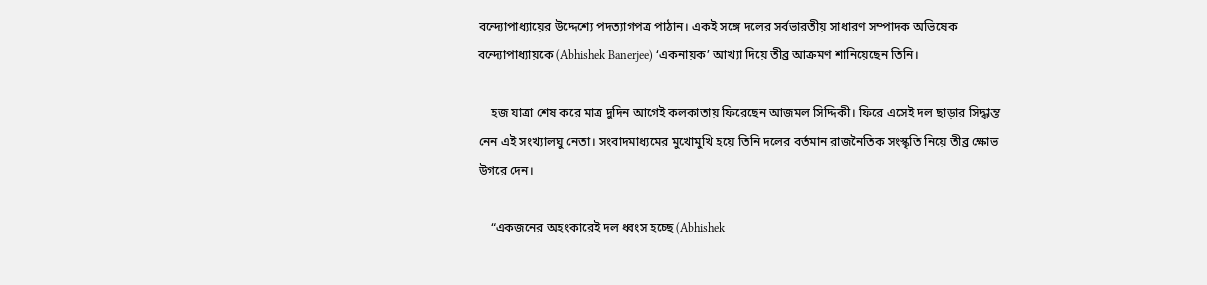বন্দ্যোপাধ্যায়ের উদ্দেশ্যে পদত্যাগপত্র পাঠান। একই সঙ্গে দলের সর্বভারতীয় সাধারণ সম্পাদক অভিষেক বন্দ্যোপাধ্যায়কে (Abhishek Banerjee) ‘একনায়ক’ আখ্যা দিয়ে তীব্র আক্রমণ শানিয়েছেন তিনি।

    হজ যাত্রা শেষ করে মাত্র দুদিন আগেই কলকাতায় ফিরেছেন আজমল সিদ্দিকী। ফিরে এসেই দল ছাড়ার সিদ্ধান্ত নেন এই সংখ্যালঘু নেতা। সংবাদমাধ্যমের মুখোমুখি হয়ে তিনি দলের বর্তমান রাজনৈতিক সংস্কৃতি নিয়ে তীব্র ক্ষোভ উগরে দেন।

    “একজনের অহংকারেই দল ধ্বংস হচ্ছে (Abhishek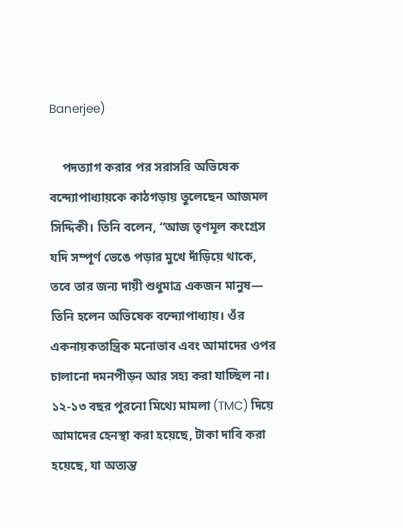Banerjee)

    পদত্যাগ করার পর সরাসরি অভিষেক বন্দ্যোপাধ্যায়কে কাঠগড়ায় তুলেছেন আজমল সিদ্দিকী। তিনি বলেন, “আজ তৃণমূল কংগ্রেস যদি সম্পূর্ণ ভেঙে পড়ার মুখে দাঁড়িয়ে থাকে, তবে তার জন্য দায়ী শুধুমাত্র একজন মানুষ— তিনি হলেন অভিষেক বন্দ্যোপাধ্যায়। ওঁর একনায়কতান্ত্রিক মনোভাব এবং আমাদের ওপর চালানো দমনপীড়ন আর সহ্য করা যাচ্ছিল না। ১২-১৩ বছর পুরনো মিথ্যে মামলা (TMC) দিয়ে আমাদের হেনস্থা করা হয়েছে, টাকা দাবি করা হয়েছে, যা অত্যন্ত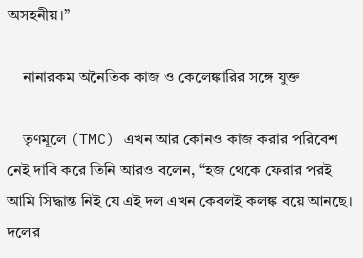অসহনীয়।”

    নানারকম অনৈতিক কাজ ও কেলেঙ্কারির সঙ্গে যুক্ত

    তৃণমূলে (TMC) এখন আর কোনও কাজ করার পরিবেশ নেই দাবি করে তিনি আরও বলেন, “হজ থেকে ফেরার পরই আমি সিদ্ধান্ত নিই যে এই দল এখন কেবলই কলঙ্ক বয়ে আনছে। দলের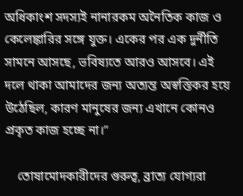অধিকাংশ সদস্যই নানারকম অনৈতিক কাজ ও কেলেঙ্কারির সঙ্গে যুক্ত। একের পর এক দুর্নীতি সামনে আসছে, ভবিষ্যতে আরও আসবে। এই দলে থাকা আমাদের জন্য অত্যন্ত অস্বস্তিকর হয়ে উঠেছিল, কারণ মানুষের জন্য এখানে কোনও প্রকৃত কাজ হচ্ছে না।”

    তোষামোদকারীদের গুরুত্ব, ব্রাত্য যোগ্যরা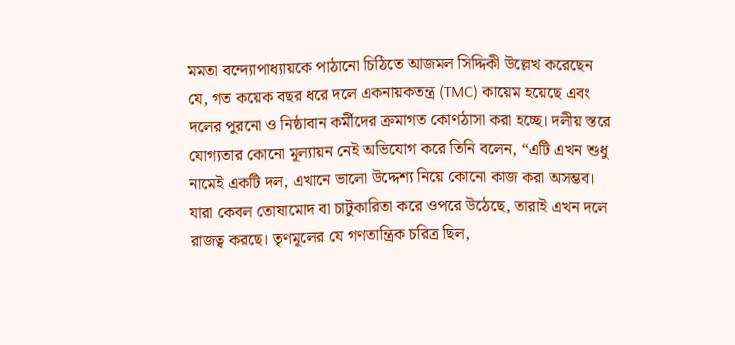মমতা বন্দ্যোপাধ্যায়কে পাঠানো চিঠিতে আজমল সিদ্দিকী উল্লেখ করেছেন যে, গত কয়েক বছর ধরে দলে একনায়কতন্ত্র (TMC) কায়েম হয়েছে এবং দলের পুরনো ও নিষ্ঠাবান কর্মীদের ক্রমাগত কোণঠাসা করা হচ্ছে। দলীয় স্তরে যোগ্যতার কোনো মূল্যায়ন নেই অভিযোগ করে তিনি বলেন, “এটি এখন শুধু নামেই একটি দল, এখানে ভালো উদ্দেশ্য নিয়ে কোনো কাজ করা অসম্ভব। যারা কেবল তোষামোদ বা চাটুকারিতা করে ওপরে উঠেছে, তারাই এখন দলে রাজত্ব করছে। তৃণমূলের যে গণতান্ত্রিক চরিত্র ছিল,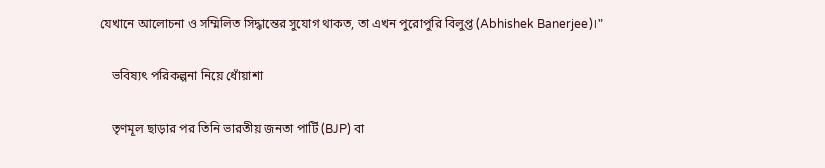যেখানে আলোচনা ও সম্মিলিত সিদ্ধান্তের সুযোগ থাকত, তা এখন পুরোপুরি বিলুপ্ত (Abhishek Banerjee)।”

    ভবিষ্যৎ পরিকল্পনা নিয়ে ধোঁয়াশা

    তৃণমূল ছাড়ার পর তিনি ভারতীয় জনতা পার্টি (BJP) বা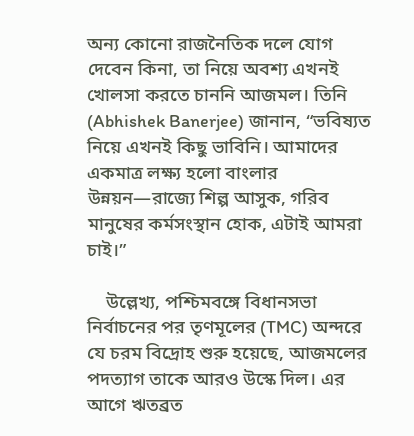অন্য কোনো রাজনৈতিক দলে যোগ দেবেন কিনা, তা নিয়ে অবশ্য এখনই খোলসা করতে চাননি আজমল। তিনি (Abhishek Banerjee) জানান, “ভবিষ্যত নিয়ে এখনই কিছু ভাবিনি। আমাদের একমাত্র লক্ষ্য হলো বাংলার উন্নয়ন—রাজ্যে শিল্প আসুক, গরিব মানুষের কর্মসংস্থান হোক, এটাই আমরা চাই।”

    উল্লেখ্য, পশ্চিমবঙ্গে বিধানসভা নির্বাচনের পর তৃণমূলের (TMC) অন্দরে যে চরম বিদ্রোহ শুরু হয়েছে, আজমলের পদত্যাগ তাকে আরও উস্কে দিল। এর আগে ঋতব্রত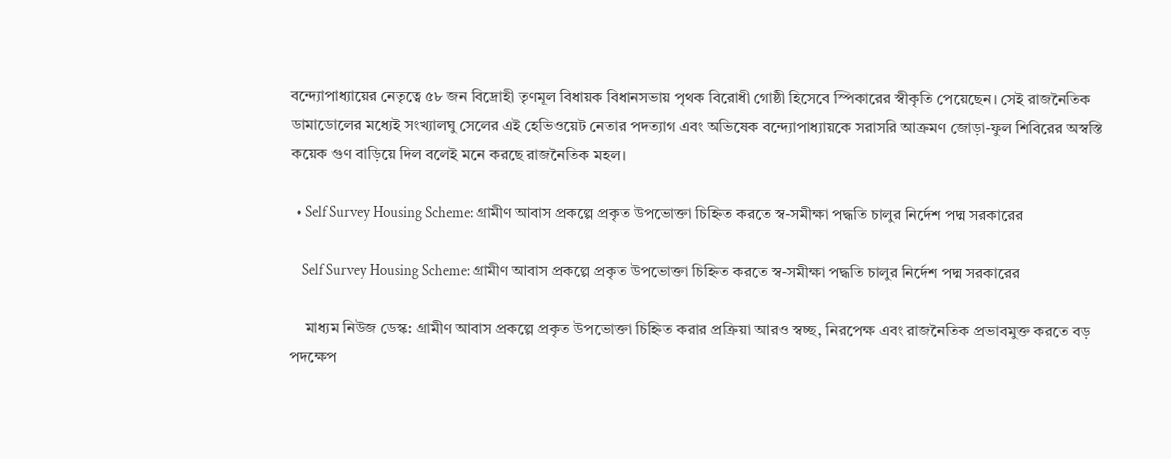বন্দ্যোপাধ্যায়ের নেতৃত্বে ৫৮ জন বিদ্রোহী তৃণমূল বিধায়ক বিধানসভায় পৃথক বিরোধী গোষ্ঠী হিসেবে স্পিকারের স্বীকৃতি পেয়েছেন। সেই রাজনৈতিক ডামাডোলের মধ্যেই সংখ্যালঘু সেলের এই হেভিওয়েট নেতার পদত্যাগ এবং অভিষেক বন্দ্যোপাধ্যায়কে সরাসরি আক্রমণ জোড়া-ফুল শিবিরের অস্বস্তি কয়েক গুণ বাড়িয়ে দিল বলেই মনে করছে রাজনৈতিক মহল।

  • Self Survey Housing Scheme: গ্রামীণ আবাস প্রকল্পে প্রকৃত উপভোক্তা চিহ্নিত করতে স্ব-সমীক্ষা পদ্ধতি চালুর নির্দেশ পদ্ম সরকারের

    Self Survey Housing Scheme: গ্রামীণ আবাস প্রকল্পে প্রকৃত উপভোক্তা চিহ্নিত করতে স্ব-সমীক্ষা পদ্ধতি চালুর নির্দেশ পদ্ম সরকারের

    মাধ্যম নিউজ ডেস্ক: গ্রামীণ আবাস প্রকল্পে প্রকৃত উপভোক্তা চিহ্নিত করার প্রক্রিয়া আরও স্বচ্ছ, নিরপেক্ষ এবং রাজনৈতিক প্রভাবমুক্ত করতে বড় পদক্ষেপ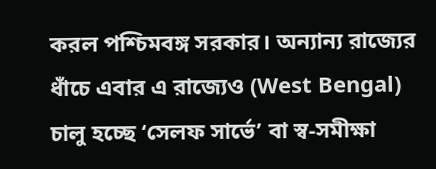করল পশ্চিমবঙ্গ সরকার। অন্যান্য রাজ্যের ধাঁচে এবার এ রাজ্যেও (West Bengal) চালু হচ্ছে ‘সেলফ সার্ভে’ বা স্ব-সমীক্ষা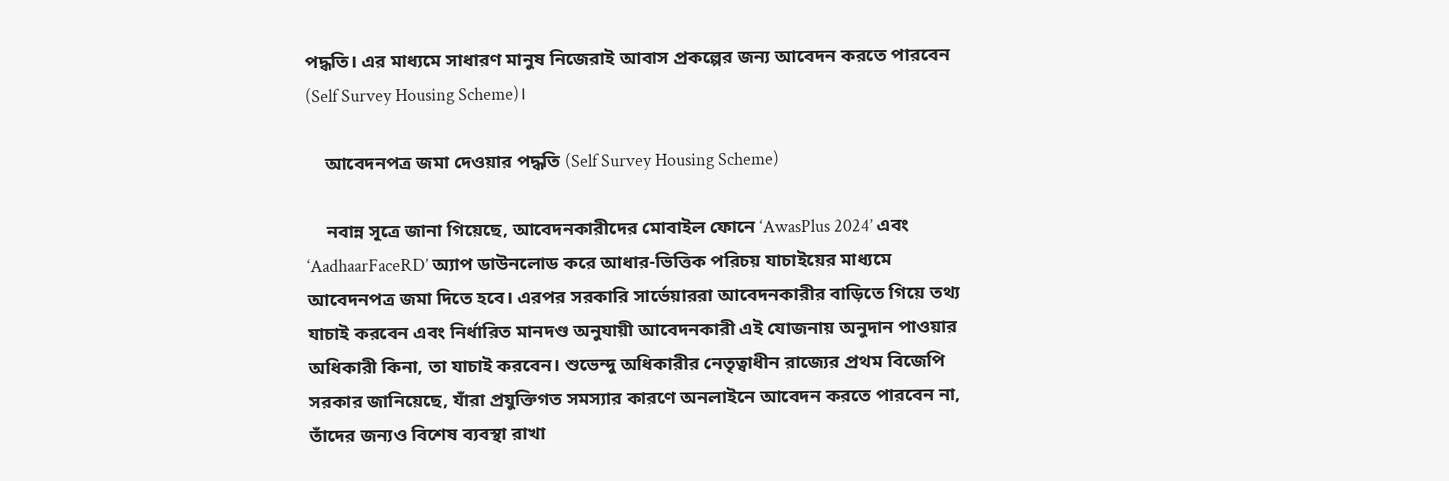পদ্ধতি। এর মাধ্যমে সাধারণ মানুষ নিজেরাই আবাস প্রকল্পের জন্য আবেদন করতে পারবেন (Self Survey Housing Scheme)।

    আবেদনপত্র জমা দেওয়ার পদ্ধতি (Self Survey Housing Scheme)

    নবান্ন সূত্রে জানা গিয়েছে, আবেদনকারীদের মোবাইল ফোনে ‘AwasPlus 2024’ এবং ‘AadhaarFaceRD’ অ্যাপ ডাউনলোড করে আধার-ভিত্তিক পরিচয় যাচাইয়ের মাধ্যমে আবেদনপত্র জমা দিতে হবে। এরপর সরকারি সার্ভেয়াররা আবেদনকারীর বাড়িতে গিয়ে তথ্য যাচাই করবেন এবং নির্ধারিত মানদণ্ড অনুযায়ী আবেদনকারী এই যোজনায় অনুদান পাওয়ার অধিকারী কিনা, তা যাচাই করবেন। শুভেন্দু অধিকারীর নেতৃত্বাধীন রাজ্যের প্রথম বিজেপি সরকার জানিয়েছে, যাঁরা প্রযুক্তিগত সমস্যার কারণে অনলাইনে আবেদন করতে পারবেন না, তাঁদের জন্যও বিশেষ ব্যবস্থা রাখা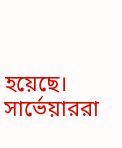হয়েছে। সার্ভেয়াররা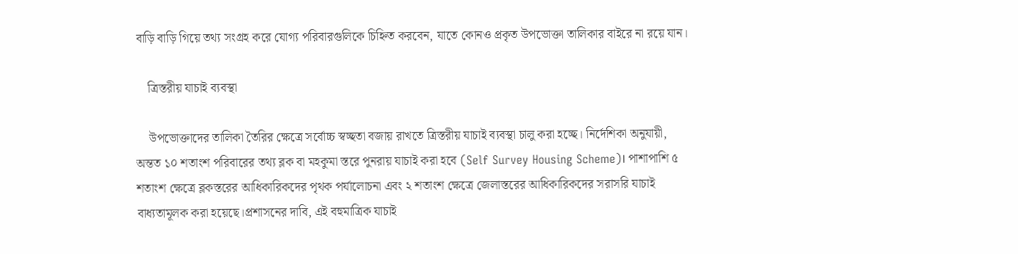বাড়ি বাড়ি গিয়ে তথ্য সংগ্রহ করে যোগ্য পরিবারগুলিকে চিহ্নিত করবেন, যাতে কোনও প্রকৃত উপভোক্তা তালিকার বাইরে না রয়ে যান।

    ত্রিস্তরীয় যাচাই ব্যবস্থা

    উপভোক্তাদের তালিকা তৈরির ক্ষেত্রে সর্বোচ্চ স্বচ্ছতা বজায় রাখতে ত্রিস্তরীয় যাচাই ব্যবস্থা চালু করা হচ্ছে। নির্দেশিকা অনুযায়ী, অন্তত ১০ শতাংশ পরিবারের তথ্য ব্লক বা মহকুমা স্তরে পুনরায় যাচাই করা হবে (Self Survey Housing Scheme)। পাশাপাশি ৫ শতাংশ ক্ষেত্রে ব্লকস্তরের আধিকারিকদের পৃথক পর্যালোচনা এবং ২ শতাংশ ক্ষেত্রে জেলাস্তরের আধিকারিকদের সরাসরি যাচাই বাধ্যতামূলক করা হয়েছে।প্রশাসনের দাবি, এই বহুমাত্রিক যাচাই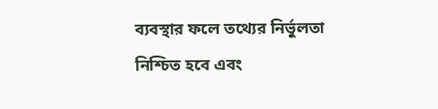ব্যবস্থার ফলে তথ্যের নির্ভুলতা নিশ্চিত হবে এবং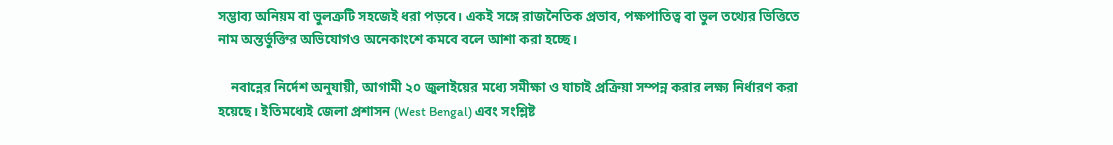সম্ভাব্য অনিয়ম বা ভুলত্রুটি সহজেই ধরা পড়বে। একই সঙ্গে রাজনৈতিক প্রভাব, পক্ষপাতিত্ব বা ভুল তথ্যের ভিত্তিতে নাম অন্তর্ভুক্তির অভিযোগও অনেকাংশে কমবে বলে আশা করা হচ্ছে।

    নবান্নের নির্দেশ অনুযায়ী, আগামী ২০ জুলাইয়ের মধ্যে সমীক্ষা ও যাচাই প্রক্রিয়া সম্পন্ন করার লক্ষ্য নির্ধারণ করা হয়েছে। ইতিমধ্যেই জেলা প্রশাসন (West Bengal) এবং সংশ্লিষ্ট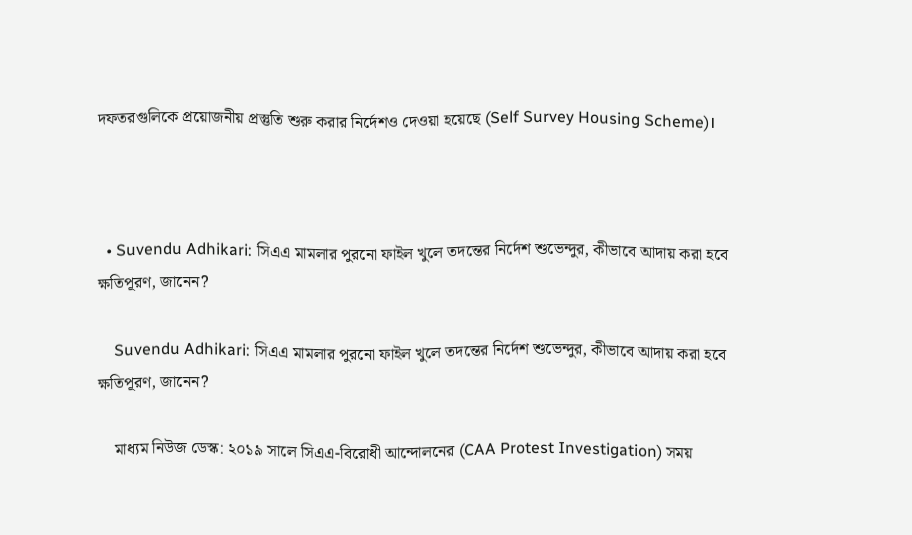দফতরগুলিকে প্রয়োজনীয় প্রস্তুতি শুরু করার নির্দেশও দেওয়া হয়েছে (Self Survey Housing Scheme)।



  • Suvendu Adhikari: সিএএ মামলার পুরনো ফাইল খুলে তদন্তের নির্দেশ শুভেন্দুর, কীভাবে আদায় করা হবে ক্ষতিপূরণ, জানেন?

    Suvendu Adhikari: সিএএ মামলার পুরনো ফাইল খুলে তদন্তের নির্দেশ শুভেন্দুর, কীভাবে আদায় করা হবে ক্ষতিপূরণ, জানেন?

    মাধ্যম নিউজ ডেস্ক: ২০১৯ সালে সিএএ-বিরোধী আন্দোলনের (CAA Protest Investigation) সময়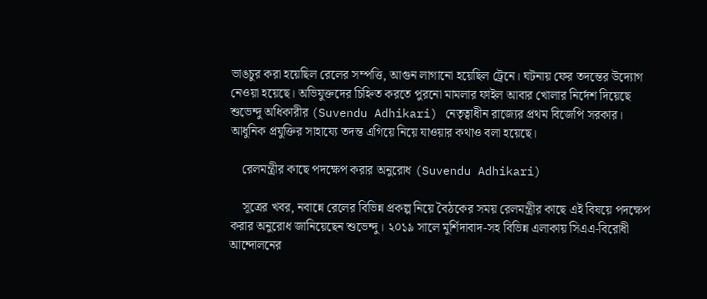ভাঙচুর করা হয়েছিল রেলের সম্পত্তি, আগুন লাগানো হয়েছিল ট্রেনে। ঘটনায় ফের তদন্তের উদ্যোগ নেওয়া হয়েছে। অভিযুক্তদের চিহ্নিত করতে পুরনো মামলার ফাইল আবার খোলার নির্দেশ দিয়েছে শুভেন্দু অধিকারীর (Suvendu Adhikari) নেতৃত্বাধীন রাজ্যের প্রথম বিজেপি সরকার। আধুনিক প্রযুক্তির সাহায্যে তদন্ত এগিয়ে নিয়ে যাওয়ার কথাও বলা হয়েছে।

    রেলমন্ত্রীর কাছে পদক্ষেপ করার অনুরোধ (Suvendu Adhikari)

    সূত্রের খবর, নবান্নে রেলের বিভিন্ন প্রকল্প নিয়ে বৈঠকের সময় রেলমন্ত্রীর কাছে এই বিষয়ে পদক্ষেপ করার অনুরোধ জানিয়েছেন শুভেন্দু। ২০১৯ সালে মুর্শিদাবাদ-সহ বিভিন্ন এলাকায় সিএএ-বিরোধী আন্দোলনের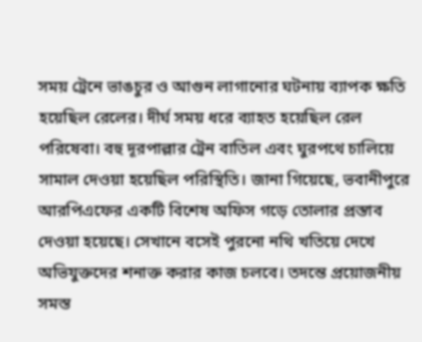সময় ট্রেনে ভাঙচুর ও আগুন লাগানোর ঘটনায় ব্যাপক ক্ষতি হয়েছিল রেলের। দীর্ঘ সময় ধরে ব্যাহত হয়েছিল রেল পরিষেবা। বহু দূরপাল্লার ট্রেন বাতিল এবং ঘুরপথে চালিয়ে সামাল দেওয়া হয়েছিল পরিস্থিতি। জানা গিয়েছে, ভবানীপুরে আরপিএফের একটি বিশেষ অফিস গড়ে তোলার প্রস্তাব দেওয়া হয়েছে। সেখানে বসেই পুরনো নথি খতিয়ে দেখে অভিযুক্তদের শনাক্ত করার কাজ চলবে। তদন্তে প্রয়োজনীয় সমস্ত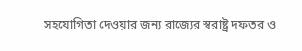সহযোগিতা দেওয়ার জন্য রাজ্যের স্বরাষ্ট্র দফতর ও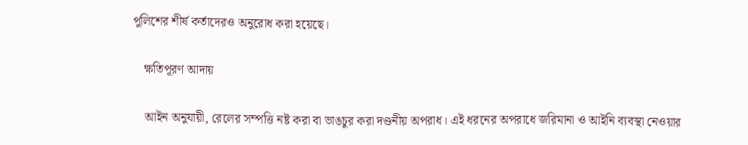পুলিশের শীর্ষ কর্তাদেরও অনুরোধ করা হয়েছে।

    ক্ষতিপূরণ আদায়

    আইন অনুযায়ী, রেলের সম্পত্তি নষ্ট করা বা ভাঙচুর করা দণ্ডনীয় অপরাধ। এই ধরনের অপরাধে জরিমানা ও আইনি ব্যবস্থা নেওয়ার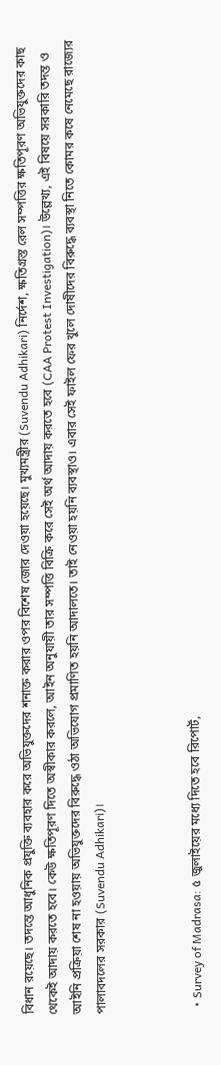বিধান রয়েছে। তদন্তে আধুনিক প্রযুক্তি ব্যবহার করে অভিযুক্তদের শনাক্ত করার ওপর বিশেষ জোর দেওয়া হয়েছে। মুখ্যমন্ত্রীর (Suvendu Adhikari) নির্দেশ, ক্ষতিগ্রস্ত রেল সম্পত্তির ক্ষতিপূরণ অভিযুক্তদের কাছ থেকেই আদায় করতে হবে। কেউ ক্ষতিপূরণ দিতে অস্বীকার করলে, আইন অনুযায়ী তার সম্পত্তি বিক্রি করে সেই অর্থ আদায় করতে হবে (CAA Protest Investigation)। উল্লেখ্য, এই বিষয়ে সরকারি তদন্ত ও আইনি প্রক্রিয়া শেষ না হওয়ায় অভিযুক্তদের বিরুদ্ধে ওঠা অভিযোগ প্রমাণিত হয়নি আদালতে। তাই নেওয়া হয়নি ব্যবস্থাও। এবার সেই ফাইল ফের খুলে দোষীদের বিরুদ্ধে ব্যবস্থা নিতে কোমর কষে নেমেছে রাজ্যের পালাবদলের সরকার (Suvendu Adhikari)।



  • Survey of Madrasa: ৫ জুলাইয়ের মধ্যে দিতে হবে রিপোর্ট,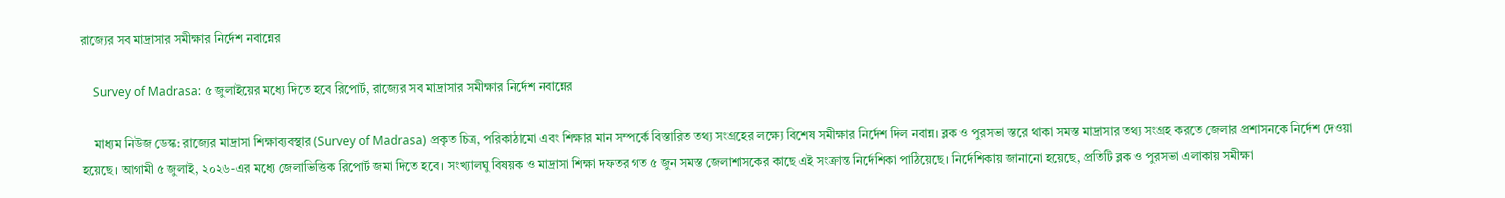রাজ্যের সব মাদ্রাসার সমীক্ষার নির্দেশ নবান্নের

    Survey of Madrasa: ৫ জুলাইয়ের মধ্যে দিতে হবে রিপোর্ট, রাজ্যের সব মাদ্রাসার সমীক্ষার নির্দেশ নবান্নের

    মাধ্যম নিউজ ডেস্ক: রাজ্যের মাদ্রাসা শিক্ষাব্যবস্থার (Survey of Madrasa) প্রকৃত চিত্র, পরিকাঠামো এবং শিক্ষার মান সম্পর্কে বিস্তারিত তথ্য সংগ্রহের লক্ষ্যে বিশেষ সমীক্ষার নির্দেশ দিল নবান্ন। ব্লক ও পুরসভা স্তরে থাকা সমস্ত মাদ্রাসার তথ্য সংগ্রহ করতে জেলার প্রশাসনকে নির্দেশ দেওয়া হয়েছে। আগামী ৫ জুলাই, ২০২৬-এর মধ্যে জেলাভিত্তিক রিপোর্ট জমা দিতে হবে। সংখ্যালঘু বিষয়ক ও মাদ্রাসা শিক্ষা দফতর গত ৫ জুন সমস্ত জেলাশাসকের কাছে এই সংক্রান্ত নির্দেশিকা পাঠিয়েছে। নির্দেশিকায় জানানো হয়েছে, প্রতিটি ব্লক ও পুরসভা এলাকায় সমীক্ষা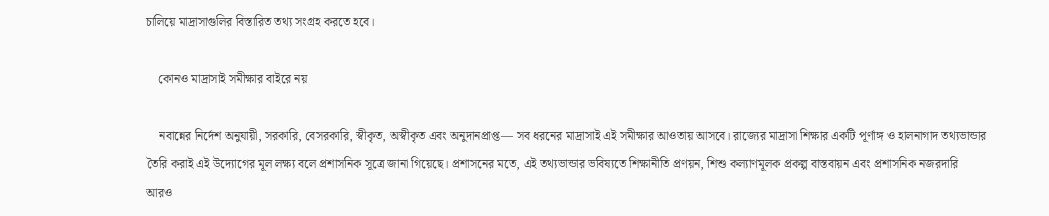চালিয়ে মাদ্রাসাগুলির বিস্তারিত তথ্য সংগ্রহ করতে হবে।

    কোনও মাদ্রাসাই সমীক্ষার বাইরে নয়

    নবান্নের নির্দেশ অনুযায়ী, সরকারি, বেসরকারি, স্বীকৃত, অস্বীকৃত এবং অনুদানপ্রাপ্ত— সব ধরনের মাদ্রাসাই এই সমীক্ষার আওতায় আসবে। রাজ্যের মাদ্রাসা শিক্ষার একটি পূর্ণাঙ্গ ও হালনাগাদ তথ্যভান্ডার তৈরি করাই এই উদ্যোগের মূল লক্ষ্য বলে প্রশাসনিক সূত্রে জানা গিয়েছে। প্রশাসনের মতে, এই তথ্যভান্ডার ভবিষ্যতে শিক্ষানীতি প্রণয়ন, শিশু কল্যাণমূলক প্রকল্প বাস্তবায়ন এবং প্রশাসনিক নজরদারি আরও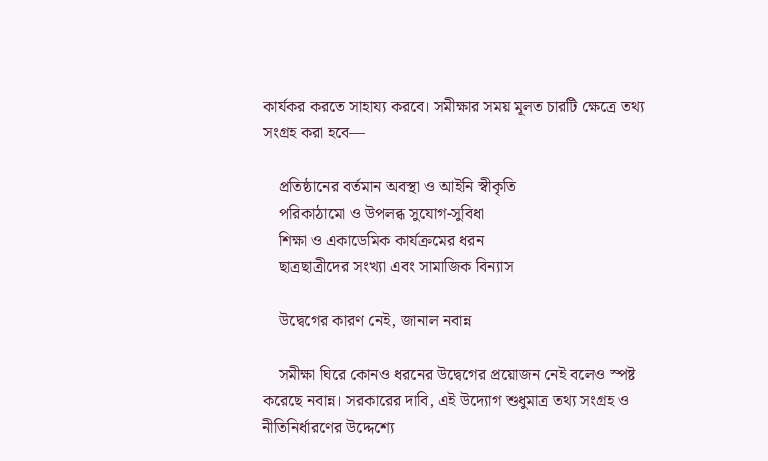কার্যকর করতে সাহায্য করবে। সমীক্ষার সময় মূলত চারটি ক্ষেত্রে তথ্য সংগ্রহ করা হবে—

    প্রতিষ্ঠানের বর্তমান অবস্থা ও আইনি স্বীকৃতি
    পরিকাঠামো ও উপলব্ধ সুযোগ-সুবিধা
    শিক্ষা ও একাডেমিক কার্যক্রমের ধরন
    ছাত্রছাত্রীদের সংখ্যা এবং সামাজিক বিন্যাস

    উদ্বেগের কারণ নেই, জানাল নবান্ন

    সমীক্ষা ঘিরে কোনও ধরনের উদ্বেগের প্রয়োজন নেই বলেও স্পষ্ট করেছে নবান্ন। সরকারের দাবি, এই উদ্যোগ শুধুমাত্র তথ্য সংগ্রহ ও নীতিনির্ধারণের উদ্দেশ্যে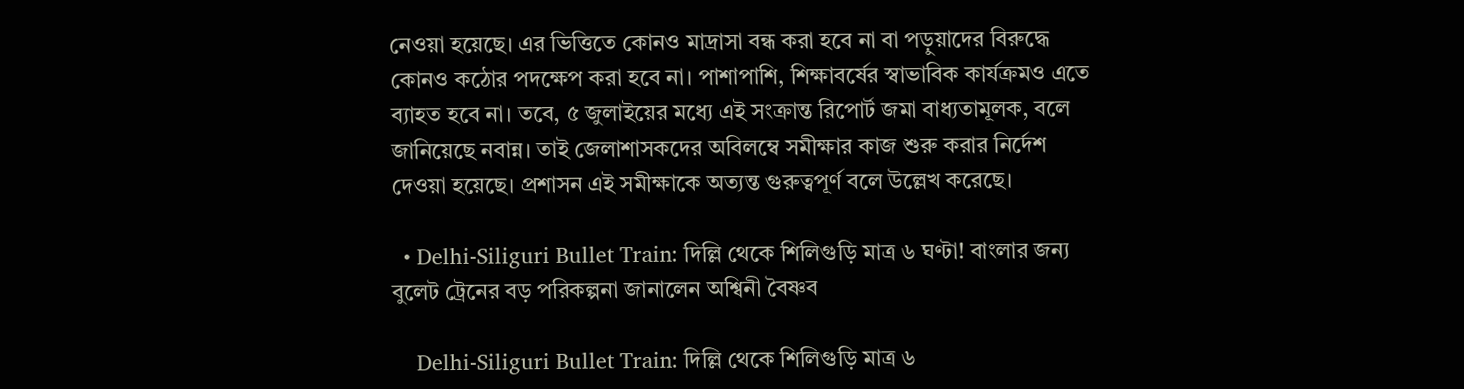নেওয়া হয়েছে। এর ভিত্তিতে কোনও মাদ্রাসা বন্ধ করা হবে না বা পড়ুয়াদের বিরুদ্ধে কোনও কঠোর পদক্ষেপ করা হবে না। পাশাপাশি, শিক্ষাবর্ষের স্বাভাবিক কার্যক্রমও এতে ব্যাহত হবে না। তবে, ৫ জুলাইয়ের মধ্যে এই সংক্রান্ত রিপোর্ট জমা বাধ্যতামূলক, বলে জানিয়েছে নবান্ন। তাই জেলাশাসকদের অবিলম্বে সমীক্ষার কাজ শুরু করার নির্দেশ দেওয়া হয়েছে। প্রশাসন এই সমীক্ষাকে অত্যন্ত গুরুত্বপূর্ণ বলে উল্লেখ করেছে।

  • Delhi-Siliguri Bullet Train: দিল্লি থেকে শিলিগুড়ি মাত্র ৬ ঘণ্টা! বাংলার জন্য বুলেট ট্রেনের বড় পরিকল্পনা জানালেন অশ্বিনী বৈষ্ণব

    Delhi-Siliguri Bullet Train: দিল্লি থেকে শিলিগুড়ি মাত্র ৬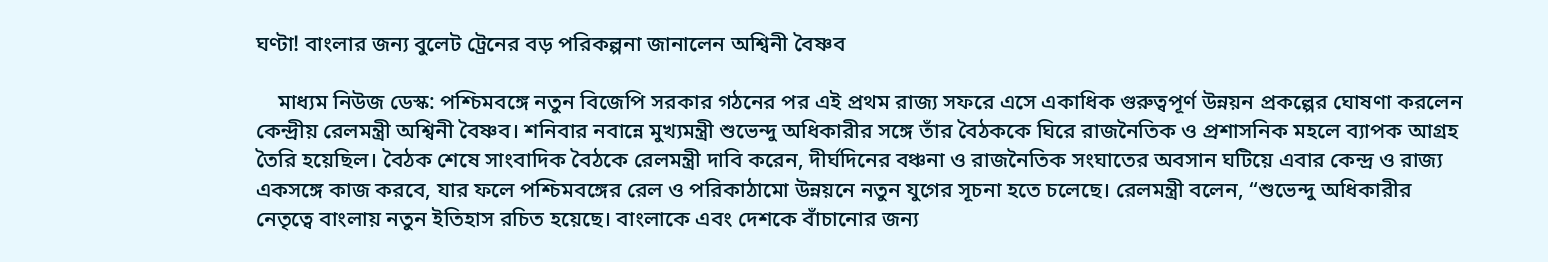ঘণ্টা! বাংলার জন্য বুলেট ট্রেনের বড় পরিকল্পনা জানালেন অশ্বিনী বৈষ্ণব

    মাধ্যম নিউজ ডেস্ক: পশ্চিমবঙ্গে নতুন বিজেপি সরকার গঠনের পর এই প্রথম রাজ্য সফরে এসে একাধিক গুরুত্বপূর্ণ উন্নয়ন প্রকল্পের ঘোষণা করলেন কেন্দ্রীয় রেলমন্ত্রী অশ্বিনী বৈষ্ণব। শনিবার নবান্নে মুখ্যমন্ত্রী শুভেন্দু অধিকারীর সঙ্গে তাঁর বৈঠককে ঘিরে রাজনৈতিক ও প্রশাসনিক মহলে ব্যাপক আগ্রহ তৈরি হয়েছিল। বৈঠক শেষে সাংবাদিক বৈঠকে রেলমন্ত্রী দাবি করেন, দীর্ঘদিনের বঞ্চনা ও রাজনৈতিক সংঘাতের অবসান ঘটিয়ে এবার কেন্দ্র ও রাজ্য একসঙ্গে কাজ করবে, যার ফলে পশ্চিমবঙ্গের রেল ও পরিকাঠামো উন্নয়নে নতুন যুগের সূচনা হতে চলেছে। রেলমন্ত্রী বলেন, “শুভেন্দু অধিকারীর নেতৃত্বে বাংলায় নতুন ইতিহাস রচিত হয়েছে। বাংলাকে এবং দেশকে বাঁচানোর জন্য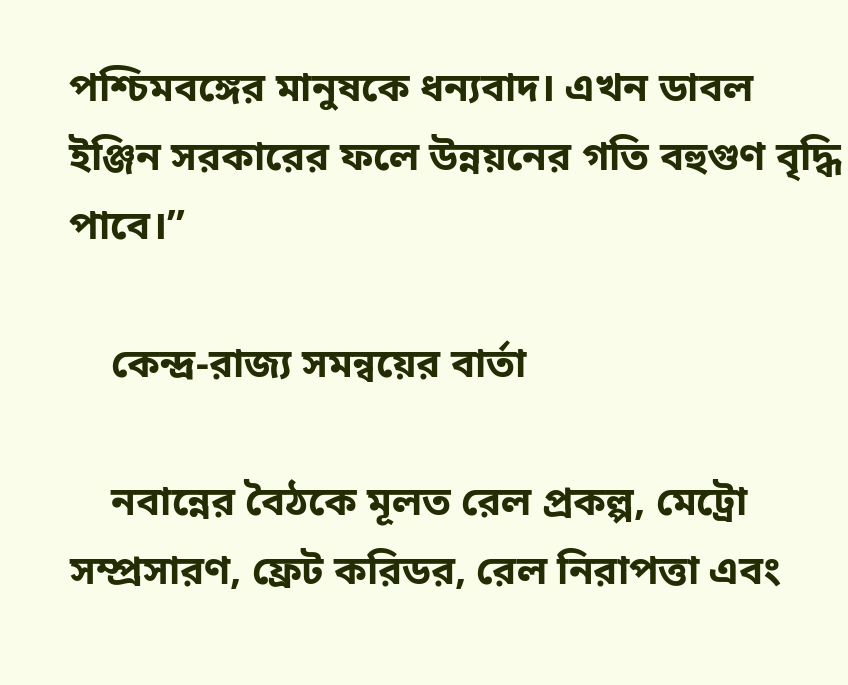পশ্চিমবঙ্গের মানুষকে ধন্যবাদ। এখন ডাবল ইঞ্জিন সরকারের ফলে উন্নয়নের গতি বহুগুণ বৃদ্ধি পাবে।”

    কেন্দ্র-রাজ্য সমন্বয়ের বার্তা

    নবান্নের বৈঠকে মূলত রেল প্রকল্প, মেট্রো সম্প্রসারণ, ফ্রেট করিডর, রেল নিরাপত্তা এবং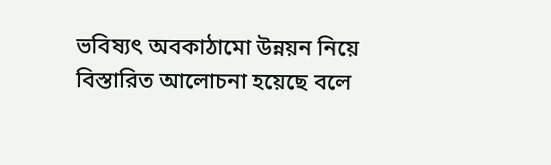ভবিষ্যৎ অবকাঠামো উন্নয়ন নিয়ে বিস্তারিত আলোচনা হয়েছে বলে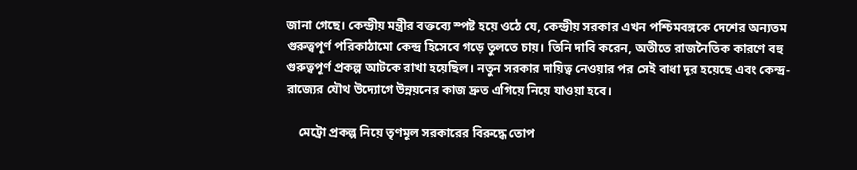জানা গেছে। কেন্দ্রীয় মন্ত্রীর বক্তব্যে স্পষ্ট হয়ে ওঠে যে, কেন্দ্রীয় সরকার এখন পশ্চিমবঙ্গকে দেশের অন্যতম গুরুত্বপূর্ণ পরিকাঠামো কেন্দ্র হিসেবে গড়ে তুলতে চায়। তিনি দাবি করেন, অতীতে রাজনৈতিক কারণে বহু গুরুত্বপূর্ণ প্রকল্প আটকে রাখা হয়েছিল। নতুন সরকার দায়িত্ব নেওয়ার পর সেই বাধা দূর হয়েছে এবং কেন্দ্র-রাজ্যের যৌথ উদ্যোগে উন্নয়নের কাজ দ্রুত এগিয়ে নিয়ে যাওয়া হবে।

    মেট্রো প্রকল্প নিয়ে তৃণমূল সরকারের বিরুদ্ধে তোপ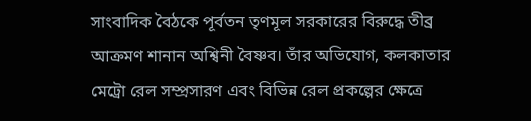সাংবাদিক বৈঠকে পূর্বতন তৃণমূল সরকারের বিরুদ্ধে তীব্র আক্রমণ শানান অশ্বিনী বৈষ্ণব। তাঁর অভিযোগ, কলকাতার মেট্রো রেল সম্প্রসারণ এবং বিভিন্ন রেল প্রকল্পের ক্ষেত্রে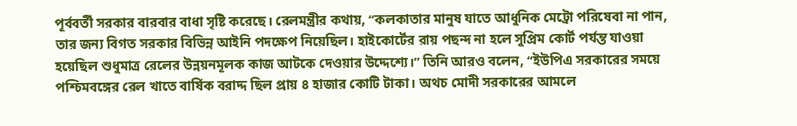পূর্ববর্তী সরকার বারবার বাধা সৃষ্টি করেছে। রেলমন্ত্রীর কথায়, “কলকাতার মানুষ যাতে আধুনিক মেট্রো পরিষেবা না পান, তার জন্য বিগত সরকার বিভিন্ন আইনি পদক্ষেপ নিয়েছিল। হাইকোর্টের রায় পছন্দ না হলে সুপ্রিম কোর্ট পর্যন্ত যাওয়া হয়েছিল শুধুমাত্র রেলের উন্নয়নমূলক কাজ আটকে দেওয়ার উদ্দেশ্যে।” তিনি আরও বলেন, “ইউপিএ সরকারের সময়ে পশ্চিমবঙ্গের রেল খাতে বার্ষিক বরাদ্দ ছিল প্রায় ৪ হাজার কোটি টাকা। অথচ মোদী সরকারের আমলে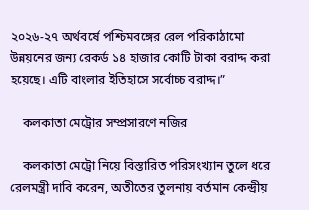২০২৬-২৭ অর্থবর্ষে পশ্চিমবঙ্গের রেল পরিকাঠামো উন্নয়নের জন্য রেকর্ড ১৪ হাজার কোটি টাকা বরাদ্দ করা হয়েছে। এটি বাংলার ইতিহাসে সর্বোচ্চ বরাদ্দ।”

    কলকাতা মেট্রোর সম্প্রসারণে নজির

    কলকাতা মেট্রো নিয়ে বিস্তারিত পরিসংখ্যান তুলে ধরে রেলমন্ত্রী দাবি করেন, অতীতের তুলনায় বর্তমান কেন্দ্রীয়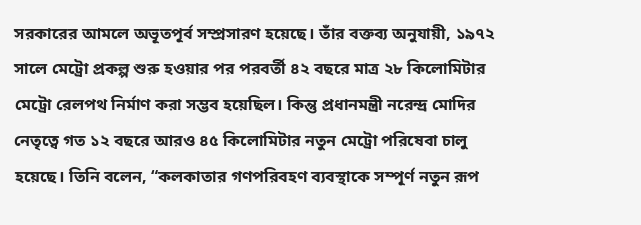সরকারের আমলে অভূতপূর্ব সম্প্রসারণ হয়েছে। তাঁর বক্তব্য অনুযায়ী, ১৯৭২ সালে মেট্রো প্রকল্প শুরু হওয়ার পর পরবর্তী ৪২ বছরে মাত্র ২৮ কিলোমিটার মেট্রো রেলপথ নির্মাণ করা সম্ভব হয়েছিল। কিন্তু প্রধানমন্ত্রী নরেন্দ্র মোদির নেতৃত্বে গত ১২ বছরে আরও ৪৫ কিলোমিটার নতুন মেট্রো পরিষেবা চালু হয়েছে। তিনি বলেন, “কলকাতার গণপরিবহণ ব্যবস্থাকে সম্পূর্ণ নতুন রূপ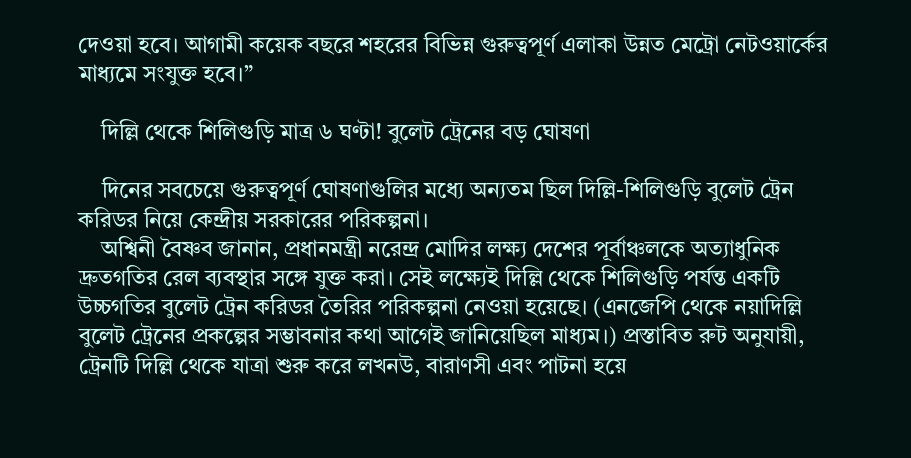দেওয়া হবে। আগামী কয়েক বছরে শহরের বিভিন্ন গুরুত্বপূর্ণ এলাকা উন্নত মেট্রো নেটওয়ার্কের মাধ্যমে সংযুক্ত হবে।”

    দিল্লি থেকে শিলিগুড়ি মাত্র ৬ ঘণ্টা! বুলেট ট্রেনের বড় ঘোষণা

    দিনের সবচেয়ে গুরুত্বপূর্ণ ঘোষণাগুলির মধ্যে অন্যতম ছিল দিল্লি-শিলিগুড়ি বুলেট ট্রেন করিডর নিয়ে কেন্দ্রীয় সরকারের পরিকল্পনা।
    অশ্বিনী বৈষ্ণব জানান, প্রধানমন্ত্রী নরেন্দ্র মোদির লক্ষ্য দেশের পূর্বাঞ্চলকে অত্যাধুনিক দ্রুতগতির রেল ব্যবস্থার সঙ্গে যুক্ত করা। সেই লক্ষ্যেই দিল্লি থেকে শিলিগুড়ি পর্যন্ত একটি উচ্চগতির বুলেট ট্রেন করিডর তৈরির পরিকল্পনা নেওয়া হয়েছে। (এনজেপি থেকে নয়াদিল্লি বুলেট ট্রেনের প্রকল্পের সম্ভাবনার কথা আগেই জানিয়েছিল মাধ্যম।) প্রস্তাবিত রুট অনুযায়ী, ট্রেনটি দিল্লি থেকে যাত্রা শুরু করে লখনউ, বারাণসী এবং পাটনা হয়ে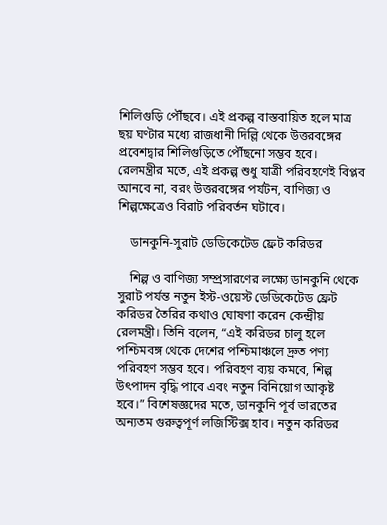শিলিগুড়ি পৌঁছবে। এই প্রকল্প বাস্তবায়িত হলে মাত্র ছয় ঘণ্টার মধ্যে রাজধানী দিল্লি থেকে উত্তরবঙ্গের প্রবেশদ্বার শিলিগুড়িতে পৌঁছনো সম্ভব হবে। রেলমন্ত্রীর মতে, এই প্রকল্প শুধু যাত্রী পরিবহণেই বিপ্লব আনবে না, বরং উত্তরবঙ্গের পর্যটন, বাণিজ্য ও শিল্পক্ষেত্রেও বিরাট পরিবর্তন ঘটাবে।

    ডানকুনি-সুরাট ডেডিকেটেড ফ্রেট করিডর

    শিল্প ও বাণিজ্য সম্প্রসারণের লক্ষ্যে ডানকুনি থেকে সুরাট পর্যন্ত নতুন ইস্ট-ওয়েস্ট ডেডিকেটেড ফ্রেট করিডর তৈরির কথাও ঘোষণা করেন কেন্দ্রীয় রেলমন্ত্রী। তিনি বলেন, “এই করিডর চালু হলে পশ্চিমবঙ্গ থেকে দেশের পশ্চিমাঞ্চলে দ্রুত পণ্য পরিবহণ সম্ভব হবে। পরিবহণ ব্যয় কমবে, শিল্প উৎপাদন বৃদ্ধি পাবে এবং নতুন বিনিয়োগ আকৃষ্ট হবে।” বিশেষজ্ঞদের মতে, ডানকুনি পূর্ব ভারতের অন্যতম গুরুত্বপূর্ণ লজিস্টিক্স হাব। নতুন করিডর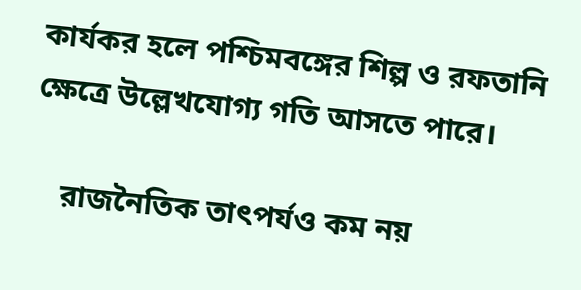কার্যকর হলে পশ্চিমবঙ্গের শিল্প ও রফতানি ক্ষেত্রে উল্লেখযোগ্য গতি আসতে পারে।

    রাজনৈতিক তাৎপর্যও কম নয়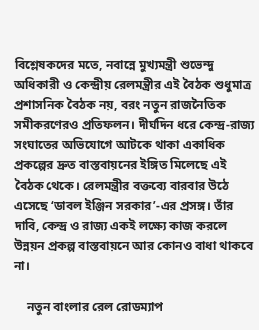বিশ্লেষকদের মতে, নবান্নে মুখ্যমন্ত্রী শুভেন্দু অধিকারী ও কেন্দ্রীয় রেলমন্ত্রীর এই বৈঠক শুধুমাত্র প্রশাসনিক বৈঠক নয়, বরং নতুন রাজনৈতিক সমীকরণেরও প্রতিফলন। দীর্ঘদিন ধরে কেন্দ্র-রাজ্য সংঘাতের অভিযোগে আটকে থাকা একাধিক প্রকল্পের দ্রুত বাস্তবায়নের ইঙ্গিত মিলেছে এই বৈঠক থেকে। রেলমন্ত্রীর বক্তব্যে বারবার উঠে এসেছে ‘ডাবল ইঞ্জিন সরকার’-এর প্রসঙ্গ। তাঁর দাবি, কেন্দ্র ও রাজ্য একই লক্ষ্যে কাজ করলে উন্নয়ন প্রকল্প বাস্তবায়নে আর কোনও বাধা থাকবে না।

    নতুন বাংলার রেল রোডম্যাপ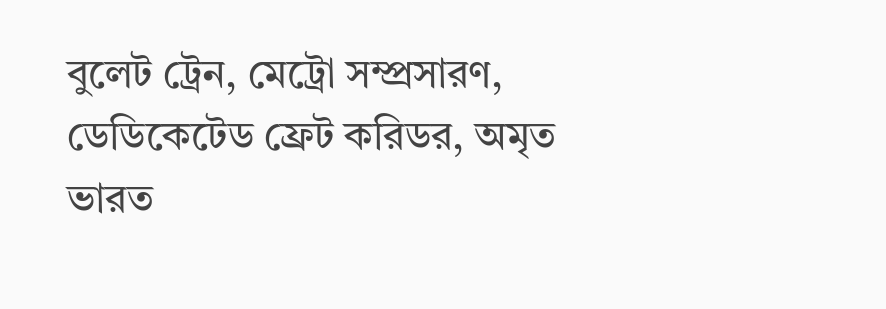বুলেট ট্রেন, মেট্রো সম্প্রসারণ, ডেডিকেটেড ফ্রেট করিডর, অমৃত ভারত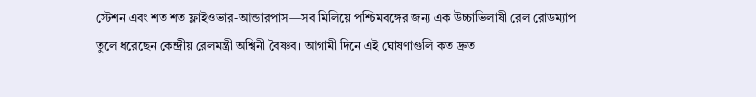স্টেশন এবং শত শত ফ্লাইওভার-আন্ডারপাস—সব মিলিয়ে পশ্চিমবঙ্গের জন্য এক উচ্চাভিলাষী রেল রোডম্যাপ তুলে ধরেছেন কেন্দ্রীয় রেলমন্ত্রী অশ্বিনী বৈষ্ণব। আগামী দিনে এই ঘোষণাগুলি কত দ্রুত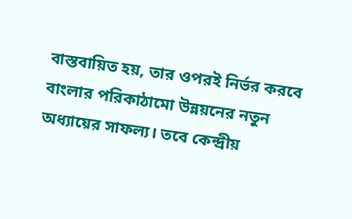বাস্তবায়িত হয়, তার ওপরই নির্ভর করবে বাংলার পরিকাঠামো উন্নয়নের নতুন অধ্যায়ের সাফল্য। তবে কেন্দ্রীয়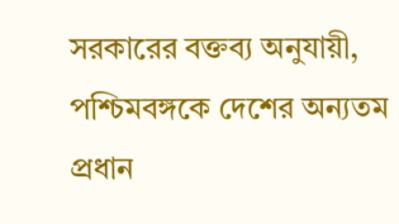সরকারের বক্তব্য অনুযায়ী, পশ্চিমবঙ্গকে দেশের অন্যতম প্রধান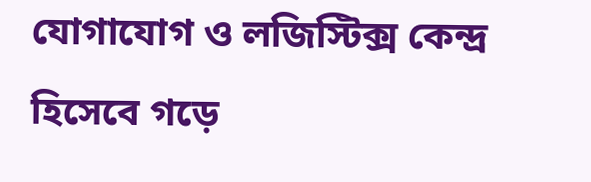যোগাযোগ ও লজিস্টিক্স কেন্দ্র হিসেবে গড়ে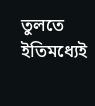তুলতে ইতিমধ্যেই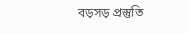বড়সড় প্রস্তুতি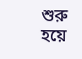শুরু হয়ে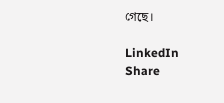গেছে।

LinkedIn
Share